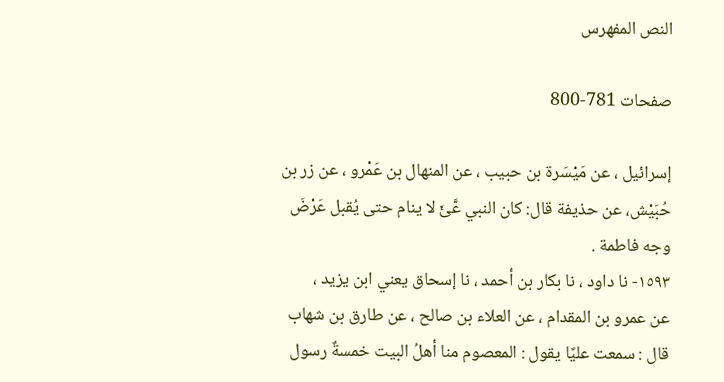النص المفهرس

صفحات 781-800

إسرائيل ، عن مَيْسَرة بن حبيب ، عن المنهال بن عَمْرو ، عن زر بن
حُبَيْش، عن حذيفة قال: كان النبي عَّئَ لا ينام حتى يُقبل عَرْضَ
وجه فاطمة .
١٥٩٣- نا داود ، نا بكار بن أحمد ، نا إسحاق يعني ابن يزيد ،
عن عمرو بن المقدام ، عن العلاء بن صالح ، عن طارق بن شهاب
قال : سمعت عليًا يقول : المعصوم منا أهلُ البيت خمسةٌ رسول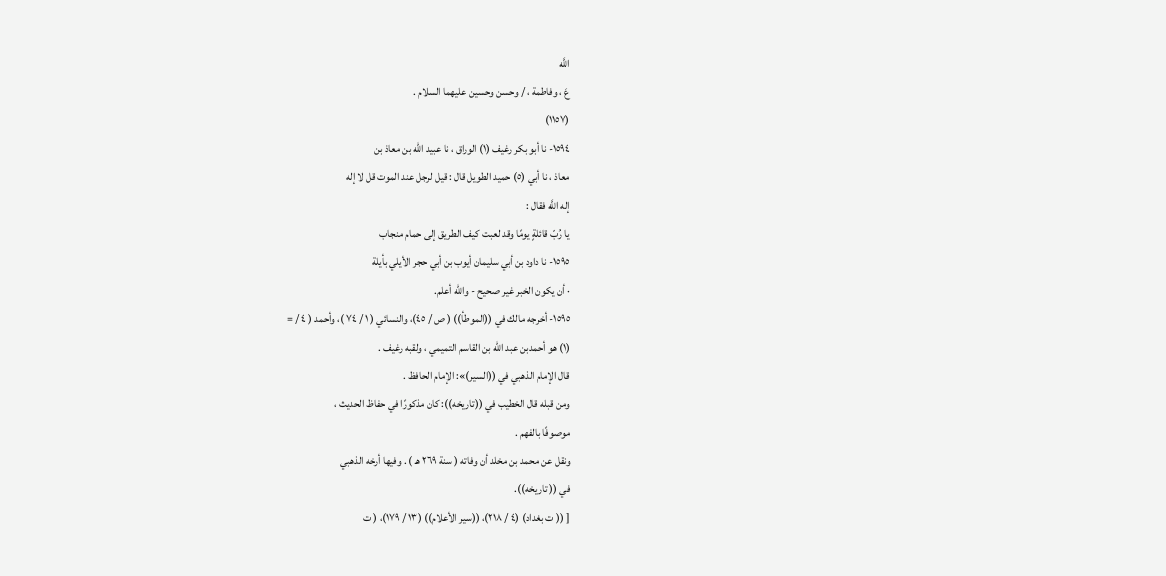اللَّه
عَ ، وفاطمة ، / وحسن وحسين عليهما السلام .
(١١٥٧)
١٥٩٤- نا أبو بكر رغيف (١) الوراق ، نا عبيد الله بن معاذ بن
معاذ ، نا أبي (٥) حميد الطويل قال : قيل لرجل عند الموت قل لا إله
إله اللَّه فقال :
يا رُبّ قائلةٍ يومًا وقد لعبت كيف الطريق إلى حمام منجاب
١٥٩٥- نا داود بن أبي سليمان أيوب بن أبي حجر الأيلي بأيلة
· أن يكون الخبر غير صحيح - والله أعلم.
١٥٩٥- أخرجه مالك في ((الموطأ)) ( ص / ٤٥)، والنسائي ( ١ / ٧٤ )، وأحمد ( ٤ / =
(١) هو أحمدبن عبد الله بن القاسم التميمي ، ولقبه رغيف .
قال الإمام الذهبي في ((السير)»: الإمام الحافظ .
ومن قبله قال الخطيب في ((تاريخه)): كان مذكورًا في حفاظ الحديث ،
موصوفًا بالفهم .
ونقل عن محمد بن مخلد أن وفاته ( سنة ٢٦٩ هـ ) . وفيها أرخه الذهبي
في (( تاريخه)).
[ (( ت بغداد) (٤ / ٢١٨)، ((سير الأعلام)) (١٣ / ١٧٩)، ( ت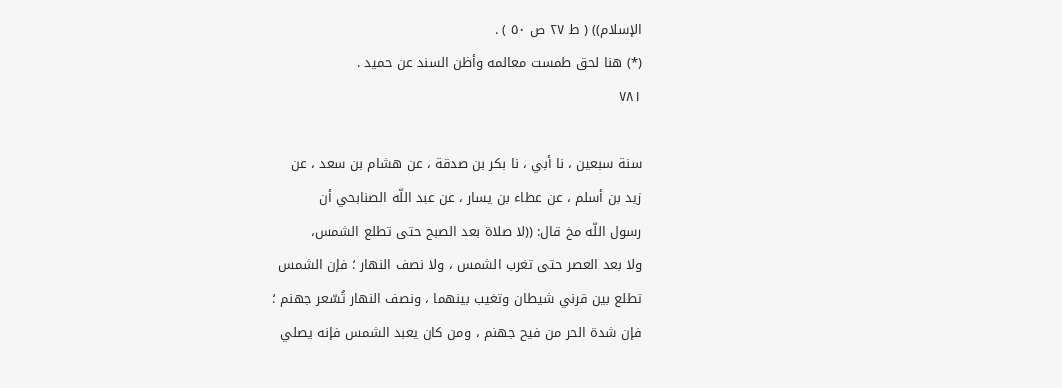الإسلام)) ( ط ٢٧ ص ٥٠ ) .
(*) هنا لحق طمست معالمه وأظن السند عن حميد .
٧٨١

سنة سبعين ، نا أبي ، نا بكر بن صدقة ، عن هشام بن سعد ، عن
زيد بن أسلم ، عن عطاء بن يسار ، عن عبد اللّه الصنابحي أن
رسول اللّه مخ قال: ((لا صلاة بعد الصبح حتى تطلع الشمس،
ولا بعد العصر حتى تغرب الشمس ، ولا نصف النهار ؛ فإن الشمس
تطلع بين قرني شيطان وتغيب بينهما ، ونصف النهار تُسّعر جهنم ؛
فإن شدة الحر من فيح جهنم ، ومن كان يعبد الشمس فإنه يصلي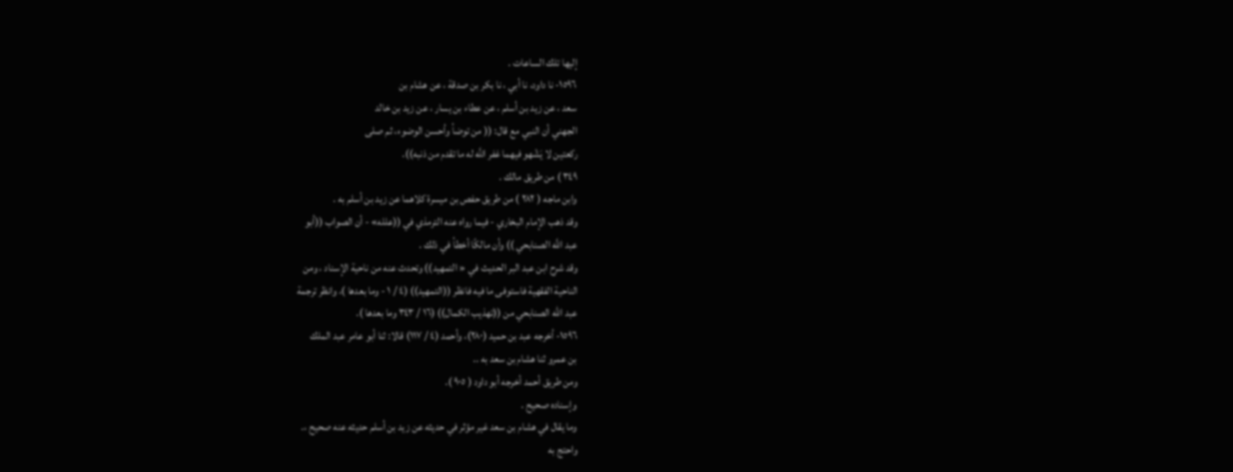إليها تلك الساعات .
١٥٩٦- نا داود، نا أبي ، نا بكر بن صدقة ، عن هشام بن
سعد ، عن زيد بن أسلم ، عن عطاء بن يسار ، عن زيد بن خالد
الجهني أن النبي مع قال: (( من توضأ وأحسن الوضوء، ثم صلى
ركعتين لا يَشْهو فيهما غفر اللَّه له ما تقدم من ذنبه)).
٣٤٩ ) من طريق مالك .
وابن ماجه ( ٢٨٢ ) من طريق حفص بن ميسرة كلاهما عن زيد بن أسلم به .
وقد ذهب الإمام البخاري - فيما رواه عنه الترمذي في ((علله» - أن الصواب ((أبو
عبد اللَّه الصنابحي )) وأن مالكًا أخطأ في ذلك .
وقد شرح ابن عبد البر الحديث في « التمهيد)) وتحدث عنه من ناحية الإسناد ، ومن
الناحية الفقهية فاستوفى ما فيه فانظر ((التمهيد)) (٤ / ١ - وما بعدها )، وانظر ترجمة
عبد الله الصنابحي من ((تهذيب الكمال)) (١٦ / ٣٤٣ وما بعدها ).
١٥٩٦- أخرجه عبد بن حميد (٢٨٠)، وأحمد (٤ / ١١٧) قالا: ثنا أبو عامر عبد الملك
بن عمرو ثنا هشام بن سعد به ..
ومن طريق أحمد أخرجه أبو داود ( ٩٠٥ ).
وإسناده صحيح .
وما يقال في هشام بن سعد غير مؤثر في حديثه عن زيد بن أسلم حديثه عنه صحيح ،.
واحتج به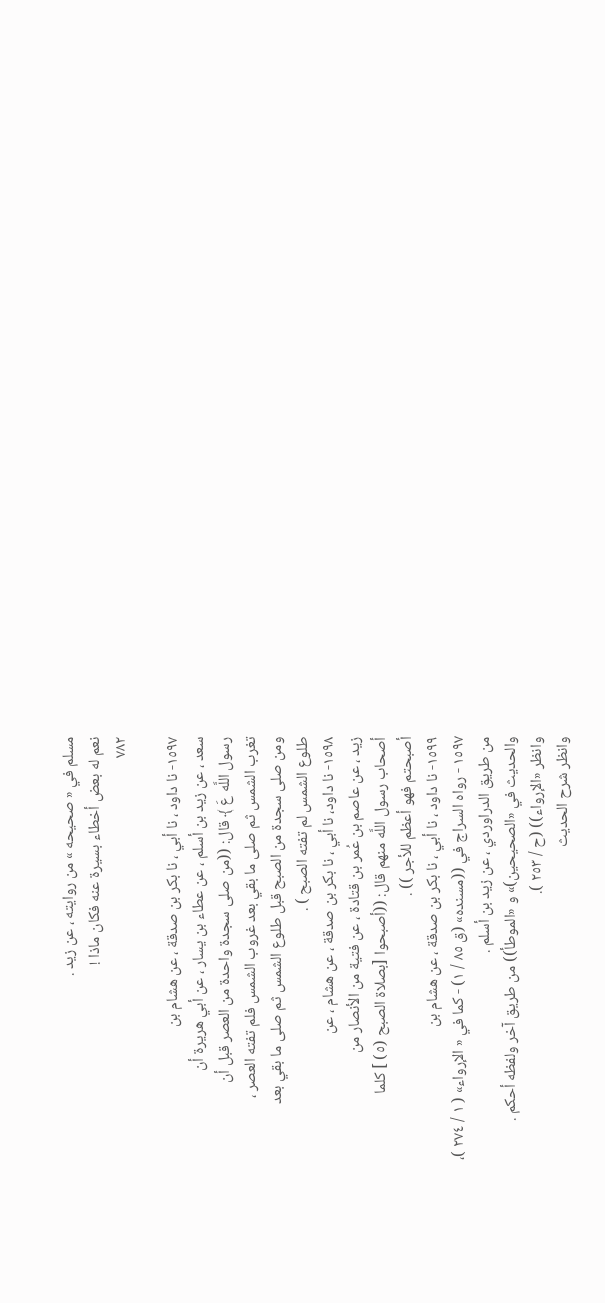مسلم في « صحيحه » من روايته ، عن زيد .
نعم له بعض أخطاء بسيرة عنه فكان ماذا !
٧٨٢

١٥٩٧- نا داود ، نا أبي ، نا بكر بن صدقة ، عن هشام بن
سعد ، عن زيد بن أسلم ، عن عطاء بن يسار ، عن أبي هريرة أن
رسول اللَّه عَ ﴾ قال: ((من صلى سجدة واحدة من العصر قبل أن
تغرب الشمس ثم صلى ما بقي بعد غروب الشمس فلم تفته العصر ،
ومن صلى سجدة من الصبح قبل طلوع الشمس ثم صلى ما بقي بعد
طلوع الشمس لم تفته الصبح ) .
١٥٩٨- نا داود، نا أبي ، نا بكر بن صدقة ، عن هشام ، عن
زيد ، عن عاصم بن عُمر بن قتادة ، عن فتية من الأنصار من
أصحاب رسول اللَّه منهم قال: ((أصبحوا [بصلاة الصبح (٥) ] كلما
أصبحتم فهو أعظم للأجر )) .
١٥٩٩- نا داود ، نا أبي ، نا بكر بن صدقة ، عن هشام بن
١٥٩٧ - رواه السراج في ((مسنده» (ق ٨٥ / ١) - كما في « الإرواء» ( ١ / ٢٧٤ )،
من طريق الدراوردي ، عن زيد بن أسلم .
والحديث في «الصحيحين)» و «الموطأ)) من طريق آخر ولفظه أحكم .
وانظر «الإرواء)) (ح / ٢٥٣ ).
وانظر شرح الحديث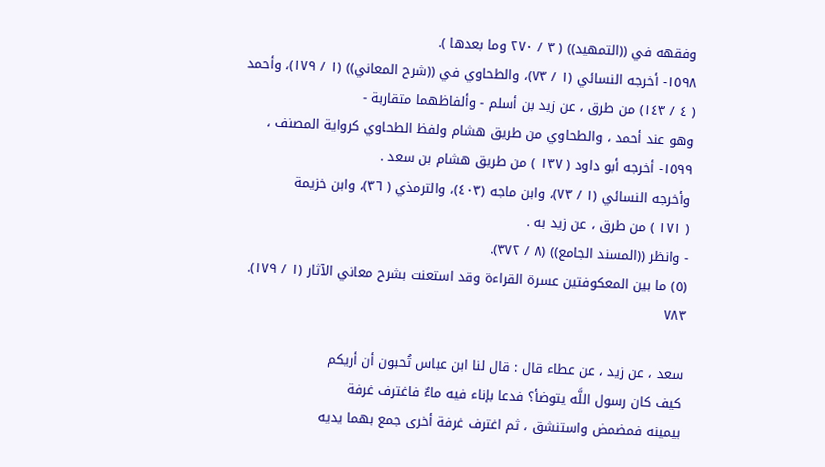وفقهه في ((التمهيد)) ( ٣ / ٢٧٠ وما بعدها ).
١٥٩٨- أخرجه النسائي (١ / ٧٣)، والطحاوي في ((شرح المعاني)) (١ / ١٧٩)، وأحمد
( ٤ / ١٤٣) من طرق ، عن زيد بن أسلم - وألفاظهما متقاربة -
وهو عند أحمد ، والطحاوي من طريق هشام ولفظ الطحاوي كرواية المصنف ،
١٥٩٩- أخرجه أبو داود ( ١٣٧ ) من طريق هشام بن سعد .
وأخرجه النسائي (١ / ٧٣)، وابن ماجه (٤٠٣)، والترمذي ( ٣٦)، وابن خزيمة
( ١٧١ ) من طرق ، عن زيد به .
- وانظر ((المسند الجامع)) (٨ / ٣٧٢).
(٥) ما بين المعكوفتين عسرة القراءة وقد استعنت بشرح معاني الآثار (١ / ١٧٩).
٧٨٣

سعد ، عن زيد ، عن عطاء قال : قال لنا ابن عباس تُحبون أن أريكم
كيف كان رسول اللَّه يتوضأ؟ فدعا بإناء فيه ماءٌ فاغترف غرفة
بيمينه فمضمض واستنشق ، ثم اغترف غرفة أخرى جمع بهما يديه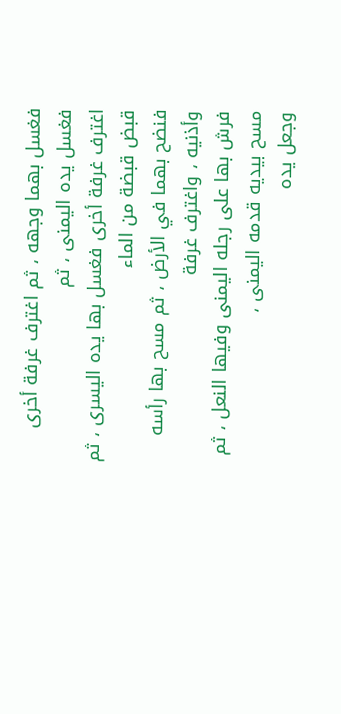فغسل بهما وجهه ، ثم اغترف غرفة أخرى فغسل يده اليمنى ، ثم
اغترف غرفة أخرى فغسل بها يده اليسرى ، ثم قبض قبضة من الماء
فنضح بهما في الأرض ، ثم مسح بها رأسه وأذنيه ، واغترف غرفة
فرش بها على رجله اليمنى وفيها النعل ، ثم مسح بيديه قدمه اليمنى ،
وجعل يده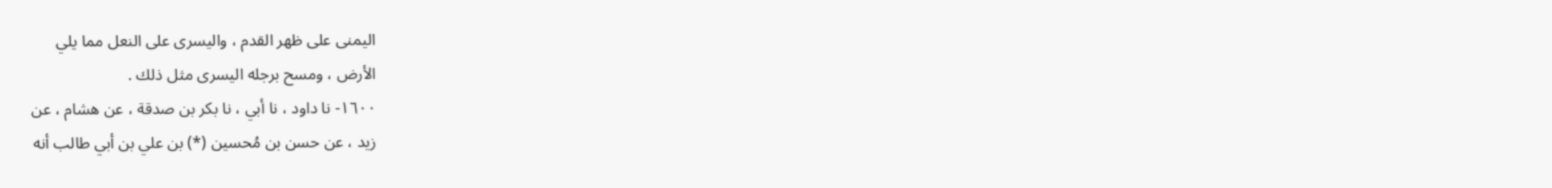اليمنى على ظهر القدم ، واليسرى على النعل مما يلي
الأرض ، ومسح برجله اليسرى مثل ذلك .
١٦٠٠- نا داود ، نا أبي ، نا بكر بن صدقة ، عن هشام ، عن
زيد ، عن حسن بن مُحسين (*) بن علي بن أبي طالب أنه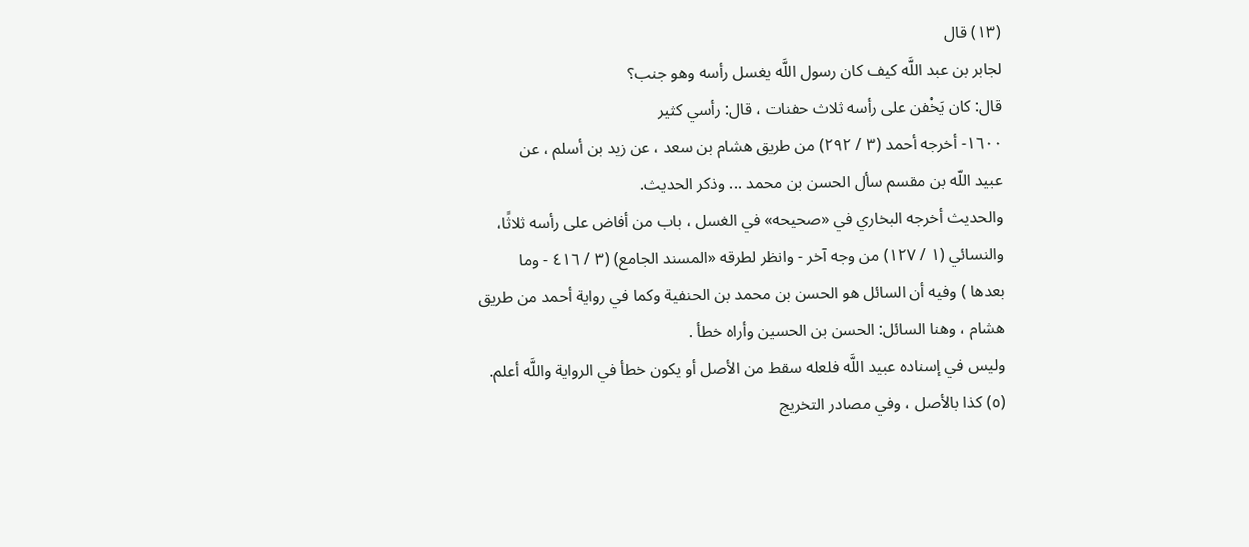(١٣) قال
لجابر بن عبد اللَّه كيف كان رسول اللَّه يغسل رأسه وهو جنب؟
قال: كان يَخْفن على رأسه ثلاث حفنات ، قال: رأسي كثير
١٦٠٠- أخرجه أحمد (٣ / ٢٩٢) من طريق هشام بن سعد ، عن زيد بن أسلم ، عن
عبيد اللّه بن مقسم سأل الحسن بن محمد ... وذكر الحديث.
والحديث أخرجه البخاري في «صحيحه» في الغسل ، باب من أفاض على رأسه ثلاثًا،
والنسائي (١ / ١٢٧) من وجه آخر - وانظر لطرقه «المسند الجامع) (٣ / ٤١٦ - وما
بعدها ) وفيه أن السائل هو الحسن بن محمد بن الحنفية وكما في رواية أحمد من طريق
هشام ، وهنا السائل: الحسن بن الحسين وأراه خطأ .
وليس في إسناده عبيد اللَّه فلعله سقط من الأصل أو يكون خطأ في الرواية واللَّه أعلم.
(٥) كذا بالأصل ، وفي مصادر التخريج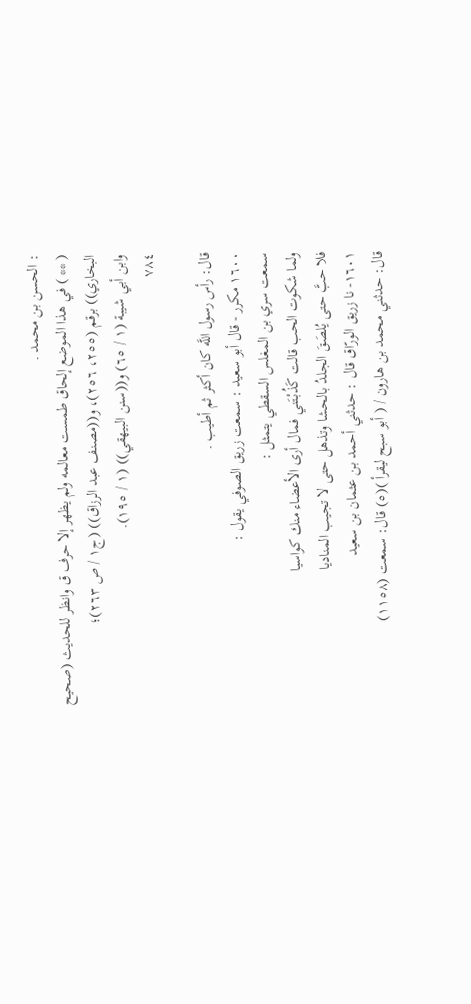: الحسن بن محمد .
( ** ) في هذا الموضع إلحاق طمست معالمه ولم يظهر إلا حرف ق وانظر للحديث (صحيح
البخاري)) برقم (٢٥٥، ٢٥٦)، و((مصنف عبد الرزاق)) (ج١ / ص ٢٦٣)؛
وابن أبي شيبة (١ / ٦٥) و((سنن البيهقي)) (١ / ١٩٥).
٧٨٤

قال: رأس رسول اللَّه كان أكثر ثم أطيب .
١٦٠٠ مكرر - قال أبو سعيد : سمعت زريق الصوفي يقول :
سمعت سري بن المغلس السقطي يتمثل :
ولما شكوت الحب قالت كَذُبْتَني فمال أرى الأعضاء منك كواسيا
فلا حبَّ حتى يُلصَقَ الجلدُ بالحشا وتذهل حتى لا تجيب المناديا
١٦٠١- نا زريق الورّاق قال : حدثني أحمد بن عثمان بن سعيد
قال: حدثني محمد بن هارون / ( أبو سبح ليقرأ )(٥) قال: سمعت (١١٥٨)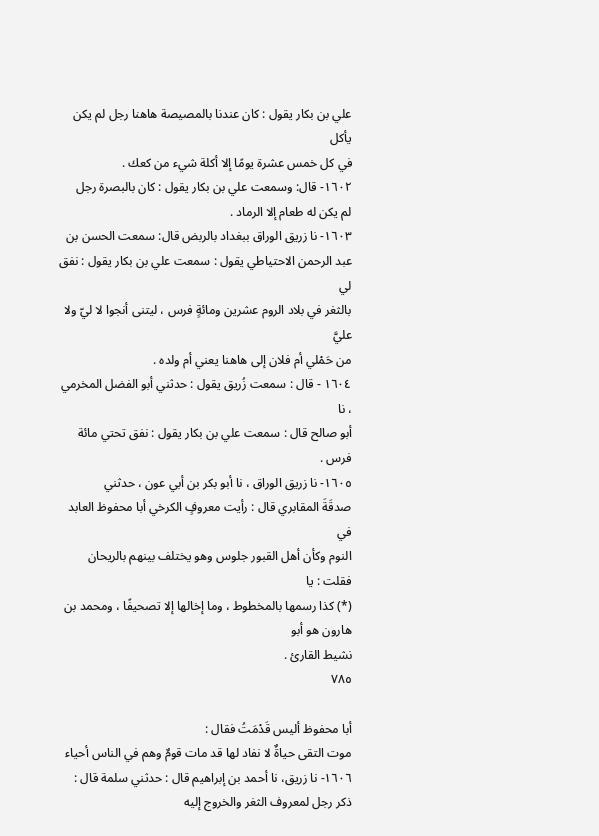علي بن بكار يقول : كان عندنا بالمصيصة هاهنا رجل لم يكن يأكل
في كل خمس عشرة يومًا إلا أكلة شيء من كعك .
١٦٠٢- قال: وسمعت علي بن بكار يقول : كان بالبصرة رجل
لم يكن له طعام إلا الرماد .
١٦٠٣- نا زريق الوراق ببغداد بالربض قال: سمعت الحسن بن
عبد الرحمن الاحتياطي يقول : سمعت علي بن بكار يقول : نفق لي
بالثغر في بلاد الروم عشرين ومائةٍ فرس ، ليتنى أنجوا لا ليّ ولا عليَّ
من حَمْلي أم فلان إلى هاهنا يعني أم ولده .
١٦٠٤ - قال : سمعت زُريق يقول : حدثني أبو الفضل المخرمي ، نا
أبو صالح قال : سمعت علي بن بكار يقول : نفق تحتي مائة فرس .
١٦٠٥- نا زريق الوراق ، نا أبو بكر بن أبي عون ، حدثني
صدقَةَ المقابري قال : رأيت معروفٍ الكرخي أبا محفوظ العابد في
النوم وكأن أهل القبور جلوس وهو يختلف بينهم بالريحان فقلت : يا
(*) كذا رسمها بالمخطوط ، وما إخالها إلا تصحيفًا ، ومحمد بن هارون هو أبو
نشيط القارئ .
٧٨٥

أبا محفوظ أليس قَدْمَتُ فقال :
موت التقى حياةٌ لا نفاد لها قد مات قومٌ وهم في الناس أحياء
١٦٠٦- نا زريق، نا أحمد بن إبراهيم قال : حدثني سلمة قال :
ذكر رجل لمعروف الثغر والخروج إليه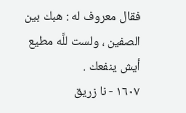فقال معروف له : هبك بين
الصفين ، ولست للَّه مطيع أيش ينفعك .
١٦٠٧ - نا زريق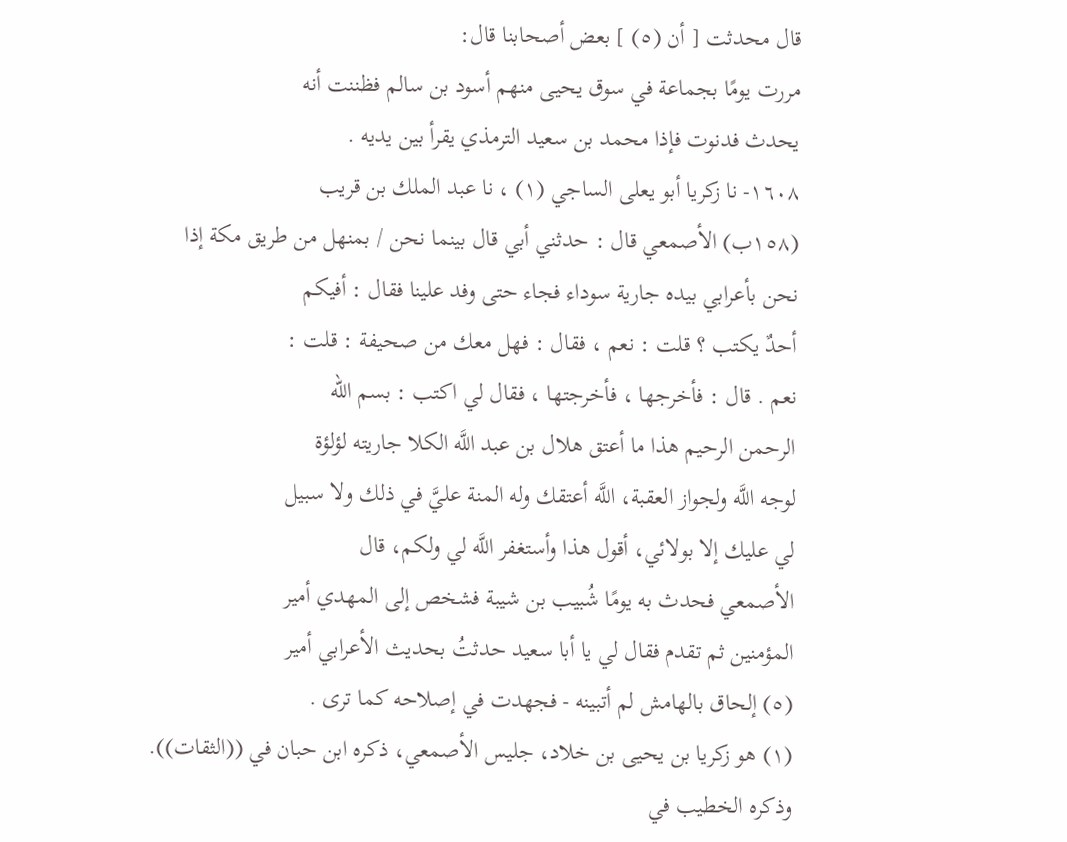قال محدثت [ أن (٥) ] بعض أصحابنا قال:
مررت يومًا بجماعة في سوق يحيى منهم أسود بن سالم فظننت أنه
يحدث فدنوت فإذا محمد بن سعيد الترمذي يقرأ بين يديه .
١٦٠٨- نا زكريا أبو يعلى الساجي (١) ، نا عبد الملك بن قريب
(١٥٨ب) الأصمعي قال : حدثني أبي قال بينما نحن / بمنهل من طريق مكة إذا
نحن بأعرابي بيده جارية سوداء فجاء حتى وفد علينا فقال : أفيكم
أحدٌ يكتب ؟ قلت : نعم ، فقال : فهل معك من صحيفة : قلت :
نعم . قال : فأخرجها ، فأخرجتها ، فقال لي اكتب : بسم اللّه
الرحمن الرحيم هذا ما أعتق هلال بن عبد اللَّه الكلا جاريته لؤلؤة
لوجه اللَّه ولجواز العقبة، اللَّه أعتقك وله المنة عليَّ في ذلك ولا سبيل
لي عليك إلا بولائي، أقول هذا وأستغفر اللَّه لي ولكم، قال
الأصمعي فحدث به يومًا شُبيب بن شيبة فشخص إلى المهدي أمير
المؤمنين ثم تقدم فقال لي يا أبا سعيد حدثتُ بحديث الأعرابي أمير
(٥) إلحاق بالهامش لم أتبينه - فجهدت في إصلاحه كما ترى .
(١) هو زكريا بن يحيى بن خلاد، جليس الأصمعي، ذكره ابن حبان في ((الثقات)).
وذكره الخطيب في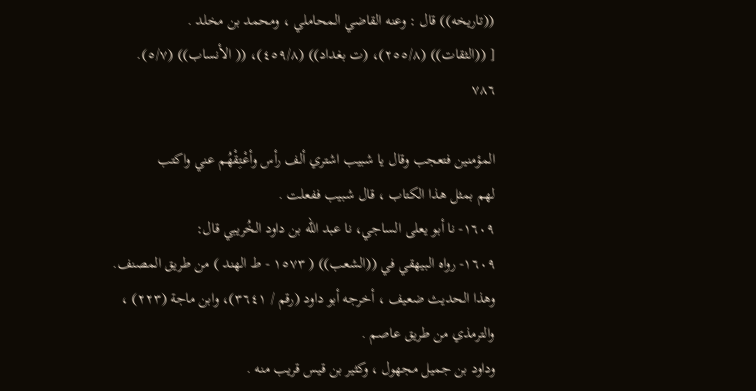((تاريخه)) قال : وعنه القاضي المحاملي ، ومحمد بن مخلد .
[ ((الثقات)) (٢٥٥/٨)، (ت بغداد)) (٤٥٩/٨)، (( الأنساب)) (٥/٧).
٧٨٦

المؤمنين فتعجب وقال يا شبيب اشتري ألف رأس وأعْتِقْهُم عني واكتب
لهم بمثل هذا الكتاب ، قال شبيب ففعلت .
١٦٠٩- نا أبو يعلى الساجي، نا عبد الله بن داود الخُريبي قال:
١٦٠٩- رواه البيهقي في ((الشعب)) ( ١٥٧٣ - ط الهند ) من طريق المصنف.
وهذا الحديث ضعيف ، أخرجه أبو داود (رقم / ٣٦٤١)، وابن ماجة (٢٢٣) ،
والترمذي من طريق عاصم .
وداود بن جميل مجهول ، وكثير بن قيس قريب منه .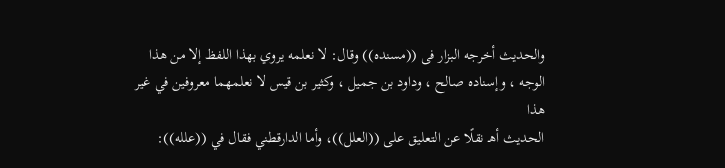والحديث أخرجه البزار فى ((مسنده)) وقال: لا نعلمه يروي بهذا اللفظ إلا من هذا
الوجه ، وإسناده صالح ، وداود بن جميل ، وكثير بن قيس لا نعلمهما معروفين في غير هذا
الحديث أهـ نقلًا عن التعليق على ((العلل))، وأما الدارقطني فقال في ((علله)):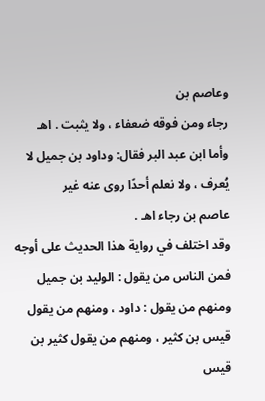وعاصم بن
رجاء ومن فوقه ضعفاء ، ولا يثبت . اهـ
وأما ابن عبد البر فقال: وداود بن جميل لا يُعرف ، ولا نعلم أحدًا روى عنه غير
عاصم بن رجاء اهـ .
وقد اختلف في رواية هذا الحديث على أوجه فمن الناس من يقول : الوليد بن جميل
ومنهم من يقول : داود ، ومنهم من يقول قيس بن کثیر ، ومنهم من يقول کثیر بن قيس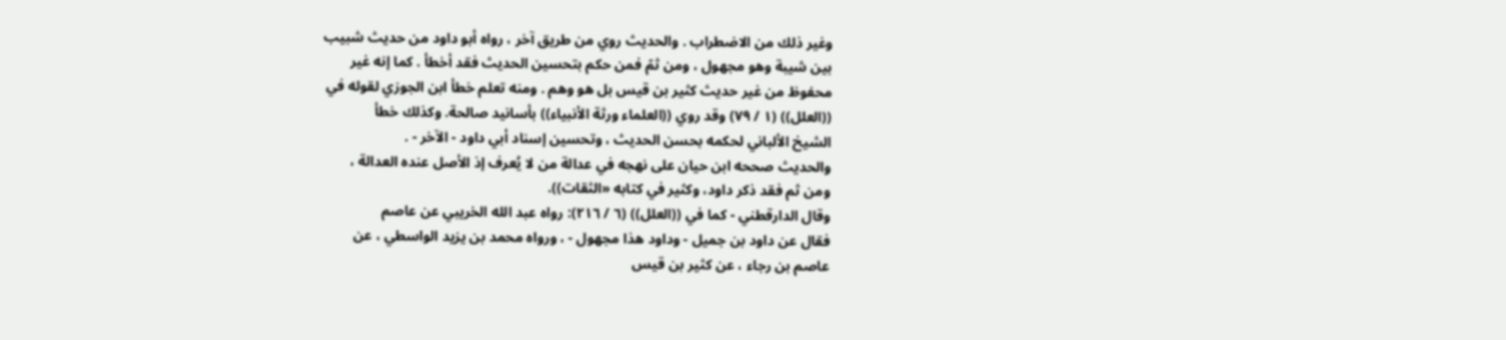وغير ذلك من الاضطراب . والحديث روي من طریق آخر ، رواه أبو داود من حديث شبيب
بين شيبة وهو مجهول ، ومن ثمّ فمن حكم بتحسين الحديث فقد أخطأ . كما إنه غير
محفوظ من غير حديث كثير بن قيس بل هو وهم . ومنه تعلم خطأ ابن الجوزي لقوله في
((العلل)) (١ / ٧٩) وقد روي ((العلماء ورثة الأنبياء)) بأسانيد صالحة. وكذلك خطأ
الشيخ الألباني لحكمه بحسن الحديث ، وتحسين إسناد أبي داود - الآخر - .
والحديث صححه ابن حيان على نهجه في عدالة من لا يُعرف إذ الأصل عنده العدالة ،
ومن ثم فقد ذكر داود، وكثير في كتابه «الثقات)).
وقال الدارقطني - كما في ((العلل)) (٦ / ٢١٦): رواه عبد الله الخريبي عن عاصم
فقال عن داود بن جميل - وداود هذا مجهول - ، ورواه محمد بن يزيد الواسطي ، عن
عاصم بن رجاء ، عن كثير بن قيس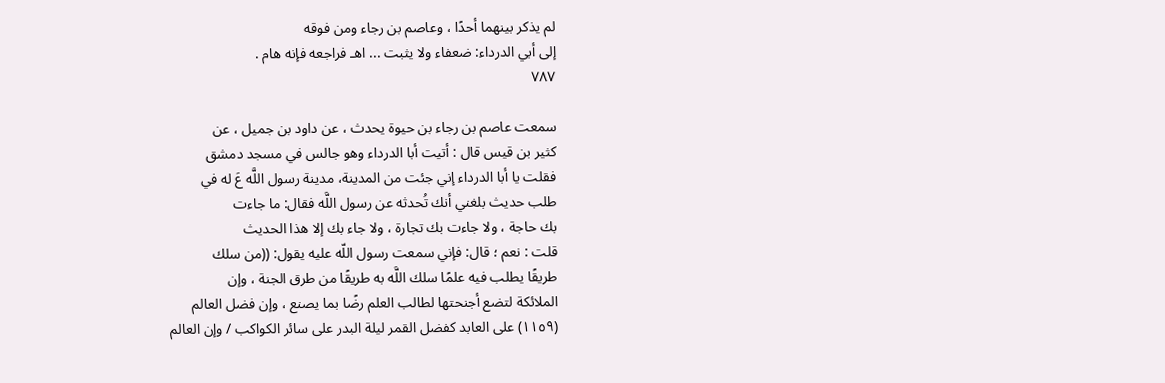لم يذكر بينهما أحدًا ، وعاصم بن رجاء ومن فوقه
إلى أبي الدرداء: ضعفاء ولا يثبت ... اهـ فراجعه فإنه هام .
٧٨٧

سمعت عاصم بن رجاء بن حيوة يحدث ، عن داود بن جميل ، عن
كثير بن قيس قال : أتيت أبا الدرداء وهو جالس في مسجد دمشق
فقلت يا أبا الدرداء إني جئت من المدينة، مدينة رسول اللَّه عَ له في
طلب حديث بلغني أنك تُحدثه عن رسول اللَّه فقال: ما جاءت
بك حاجة ، ولا جاءت بك تجارة ، ولا جاء بك إلا هذا الحديث
قلت : نعم ؛ قال: فإني سمعت رسول اللّه عليه يقول: ((من سلك
طريقًا يطلب فيه علمًا سلك اللَّه به طريقًا من طرق الجنة ، وإن
الملائكة لتضع أجنحتها لطالب العلم رضًا بما يصنع ، وإن فضل العالم
(١١٥٩) على العابد كفضل القمر ليلة البدر على سائر الكواكب / وإن العالم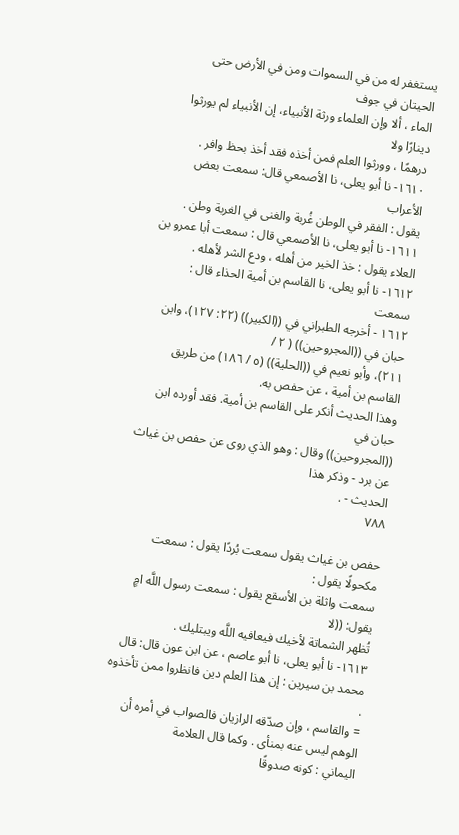يستغفر له من في السموات ومن في الأرض حتى الحيتان في جوف
الماء ، ألا وإن العلماء ورثة الأنبياء، إن الأنبياء لم يورثوا دينارًا ولا
درهمًا ، وورثوا العلم فمن أخذه فقد أخذ بحظ وافر .
١٦١٠- نا أبو يعلى، نا الأصمعي قال: سمعت بعض الأعراب
يقول : الفقر في الوطن غُربة والغنى في الغربة وطن .
١٦١١- نا أبو يعلى، نا الأصمعي قال : سمعت أبا عمرو بن
العلاء يقول : خذ الخير من أهله ، ودع الشر لأهله .
١٦١٢- نا أبو يعلى، نا القاسم بن أمية الحذاء قال : سمعت
١٦١٢ - أخرجه الطبراني في ((الكبير)) (٢٢: ١٢٧)، وابن حبان في ((المجروحين)) ( ٢ /
٢١١)، وأبو نعيم في ((الحلية)) (٥ / ١٨٦) من طريق القاسم بن أمية ، عن حفص به.
وهذا الحديث أنكر على القاسم بن أمية. فقد أورده ابن حبان في
((المجروحين)) وقال : وهو الذي روى عن حفص بن غياث عن برد - وذكر هذا
الحديث - .
٧٨٨

حفص بن غياث يقول سمعت بُردًا يقول : سمعت مكحولًا يقول :
سمعت واثلة بن الأسقع يقول : سمعت رسول اللَّه امٍ يقول: ((لا
تُظهر الشماتة لأخيك فيعافيه اللَّه ويبتليك .
١٦١٣- نا أبو يعلى، نا أبو عاصم ، عن ابن عون قال: قال
محمد بن سيرين : إن هذا العلم دين فانظروا ممن تأخذوه .
= والقاسم ، وإن صدّقه الرازيان فالصواب في أمره أن الوهم ليس عنه بمنأى . وكما قال العلامة
اليماني : كونه صدوقًا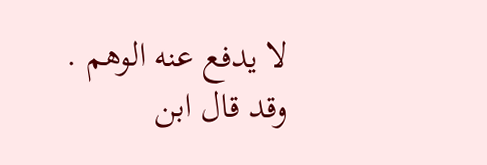لا يدفع عنه الوهم .
وقد قال ابن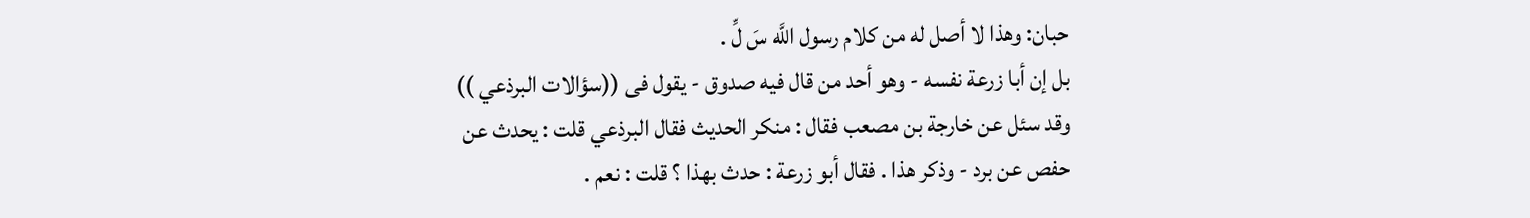حبان: وهذا لا أصل له من كلام رسول اللَّه سَ لِّ .
بل إن أبا زرعة نفسه - وهو أحد من قال فيه صدوق - يقول فى ((سؤالات البرذعي ))
وقد سئل عن خارجة بن مصعب فقال : منكر الحديث فقال البرذعي قلت : يحدث عن
حفص عن برد - وذكر هذا . فقال أبو زرعة : حدث بهذا ؟ قلت : نعم .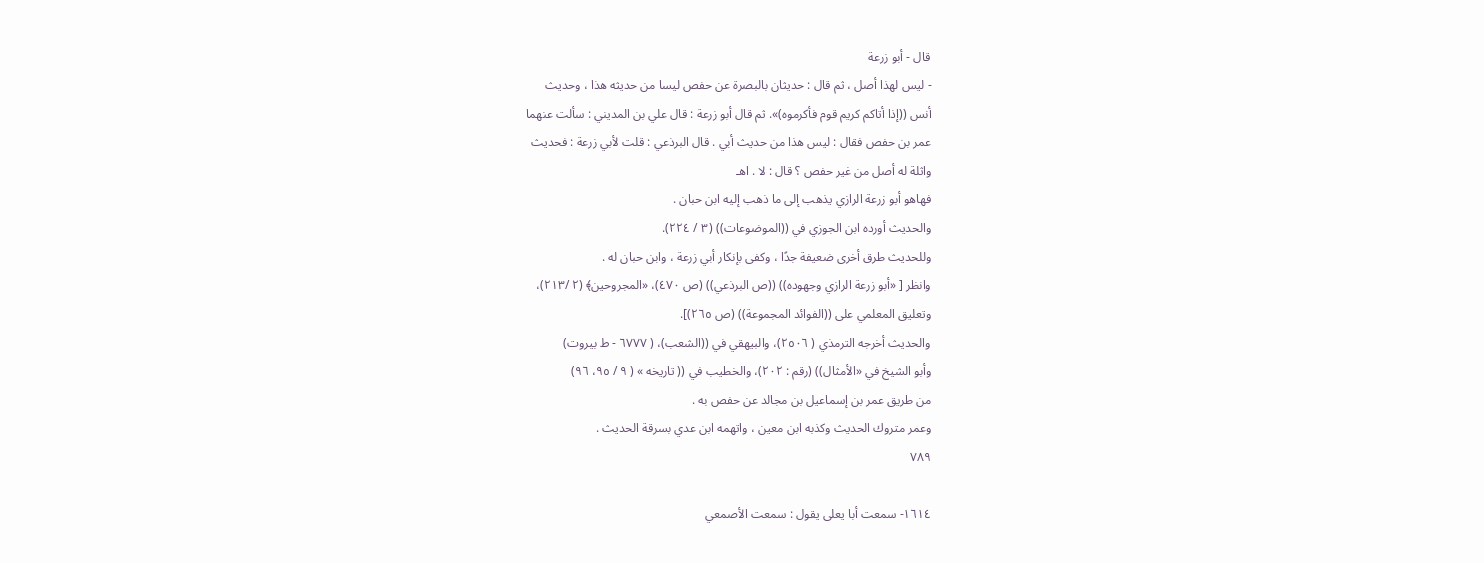قال - أبو زرعة
- ليس لهذا أصل ، ثم قال : حديثان بالبصرة عن حفص ليسا من حديثه هذا ، وحديث
أنس ((إذا أتاكم كريم قوم فأكرموه)». ثم قال أبو زرعة : قال علي بن المديني : سألت عنهما
عمر بن حفص فقال : ليس هذا من حديث أبي . قال البرذعي : قلت لأبي زرعة : فحديث
واثلة له أصل من غير حفص ؟ قال : لا . اهـ
فهاهو أبو زرعة الرازي يذهب إلى ما ذهب إليه ابن حبان .
والحديث أورده ابن الجوزي في ((الموضوعات)) (٣ / ٢٢٤).
وللحديث طرق أخرى ضعيفة جدًا ، وكفى بإنكار أبي زرعة ، وابن حبان له .
وانظر [ «أبو زرعة الرازي وجهوده)) ((ص البرذعي)) (ص ٤٧٠)، «المجروحين﴾ (٢ /٢١٣)،
وتعليق المعلمي على ((الفوائد المجموعة)) (ص ٢٦٥)].
والحديث أخرجه الترمذي ( ٢٥٠٦)، والبيهقي في ((الشعب)، ( ٦٧٧٧ - ط بيروت)
وأبو الشيخ في «الأمثال)) (رقم : ٢٠٢)، والخطيب في (( تاريخه » ( ٩ / ٩٥، ٩٦)
من طريق عمر بن إسماعيل بن مجالد عن حفص به .
وعمر متروك الحديث وكذبه ابن معين ، واتهمه ابن عدي بسرقة الحديث .
٧٨٩

١٦١٤- سمعت أبا يعلى يقول : سمعت الأصمعي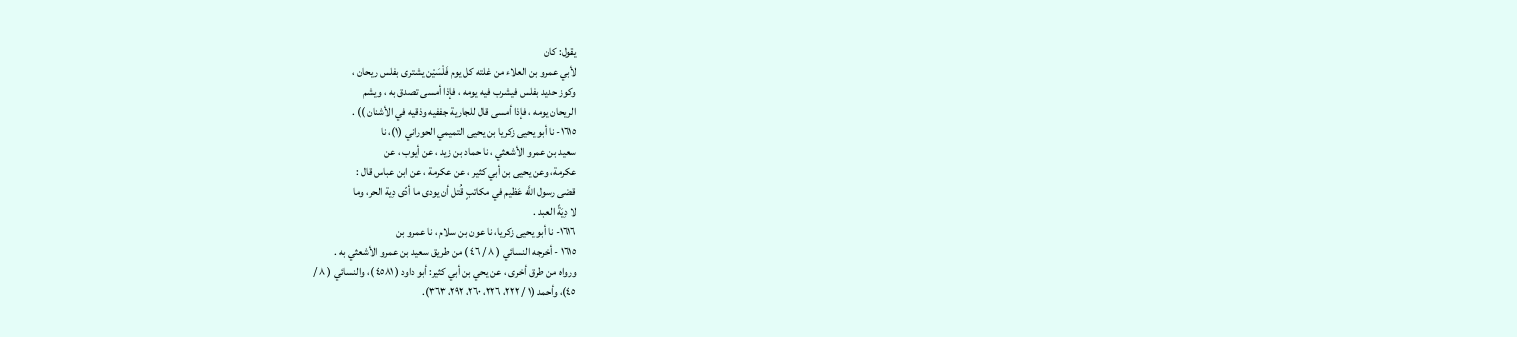يقول: كان
لأبي عمرو بن العلاء من غلته كل يوم فَلْسَيْن يشترى بفلس ريحان ،
وكوز حديد بفلس فيشرب فيه يومه ، فإذا أمسى تصدق به ، ويشم
الريحان يومه ، فإذا أمسى قال للجارية جففيه وذقيه في الأشنان )) .
١٦١٥- نا أبو يحيى زكريا بن يحيى التميمي الحوراني (١)، نا
سعيد بن عمرو الأشعثي ، نا حماد بن زيد ، عن أيوب ، عن
عكرمة، وعن يحيى بن أبي كثير ، عن عكرمة ، عن ابن عباس قال :
قضى رسول اللَّه عَظيم في مكاتبٍ قُتل أن يودى ما أدّى دِية الحر، وما
لا دِيَةً العبد .
١٦١٦- نا أبو يحيى زكريا، نا عون بن سلام ، نا عمرو بن
١٦١٥ - أخرجه النسائي ( ٨ / ٤٦ ) من طريق سعيد بن عمرو الأشعثي به .
ورواه من طرق أخرى ، عن يحي بن أبي كثير: أبو داود ( ٤٥٨١ )، والنسائي ( ٨ /
٤٥)، وأحمد (١ / ٢٢٢، ٢٢٦، ٢٦٠، ٢٩٢، ٣٦٣).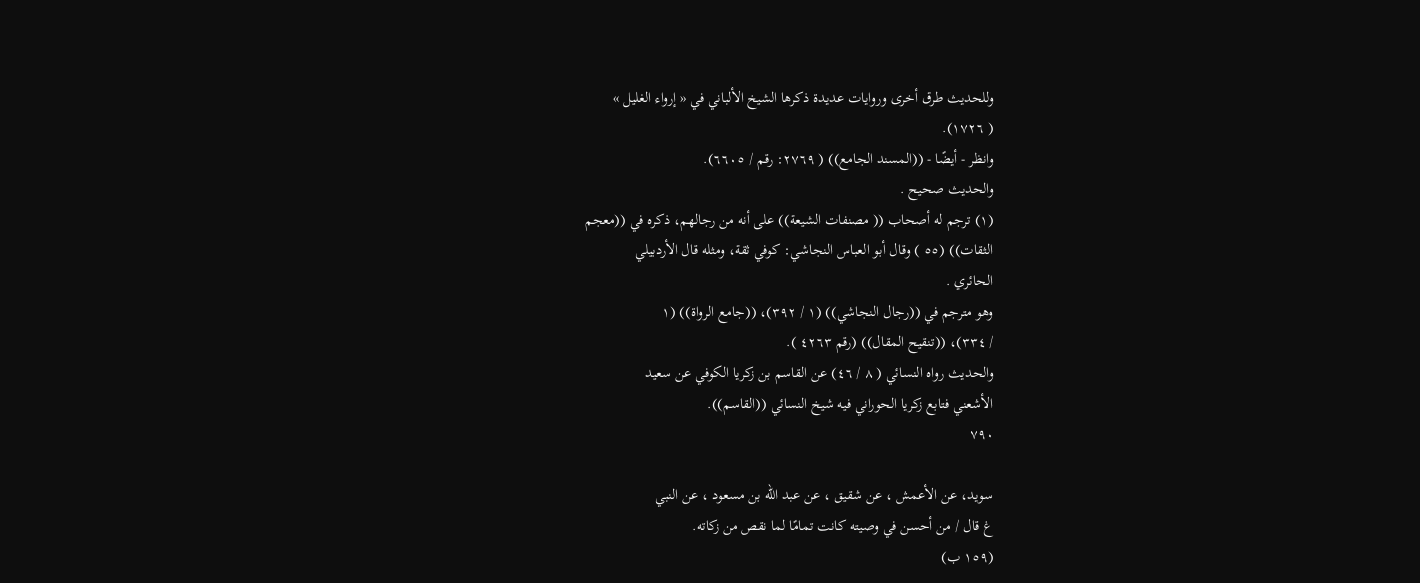وللحديث طرق أخرى وروايات عديدة ذكرها الشيخ الألباني في « إرواء الغليل »
( ١٧٢٦).
وانظر - أيضًا - ((المسند الجامع)) ( ٢٧٦٩: رقم / ٦٦٠٥).
والحديث صحيح .
(١) ترجم له أصحاب (( مصنفات الشيعة)) على أنه من رجالهم، ذكره في ((معجم
الثقات)) (٥٥ ) وقال أبو العباس النجاشي: كوفي ثقة، ومثله قال الأردبيلي
الحائري .
وهو مترجم في ((رجال النجاشي)) (١ / ٣٩٢)، ((جامع الرواة)) (١
/ ٣٣٤)، ((تنقيح المقال)) (رقم ٤٢٦٣ ).
والحديث رواه النسائي ( ٨ / ٤٦) عن القاسم بن زكريا الكوفي عن سعيد
الأشعني فتابع زكريا الحوراني فيه شيخ النسائي ((القاسم)).
٧٩٠

سويد، عن الأعمش ، عن شقيق ، عن عبد اللّه بن مسعود ، عن النبي
غ قال / من أحسن في وصيته كانت تمامًا لما نقص من زكاته.
(١٥٩ ب)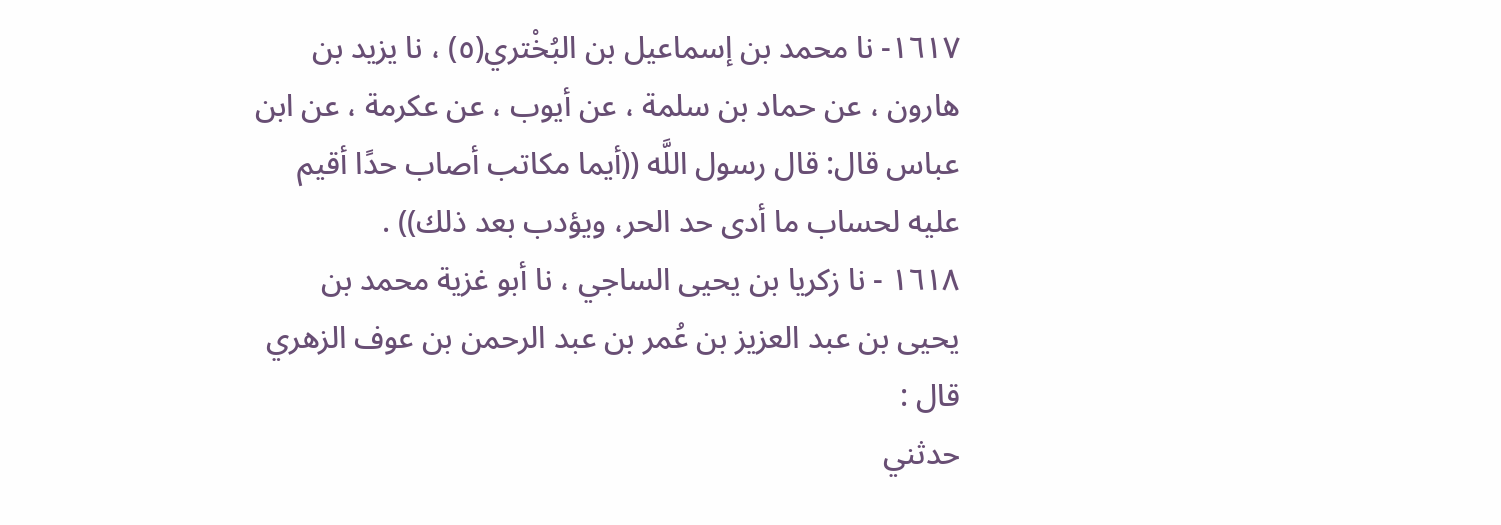١٦١٧- نا محمد بن إسماعيل بن البُخْتري(٥) ، نا يزيد بن
هارون ، عن حماد بن سلمة ، عن أيوب ، عن عكرمة ، عن ابن
عباس قال: قال رسول اللَّه ((أيما مكاتب أصاب حدًا أقيم
عليه لحساب ما أدى حد الحر، ويؤدب بعد ذلك)) .
١٦١٨ - نا زكريا بن يحيى الساجي ، نا أبو غزية محمد بن
يحيى بن عبد العزيز بن عُمر بن عبد الرحمن بن عوف الزهري قال :
حدثني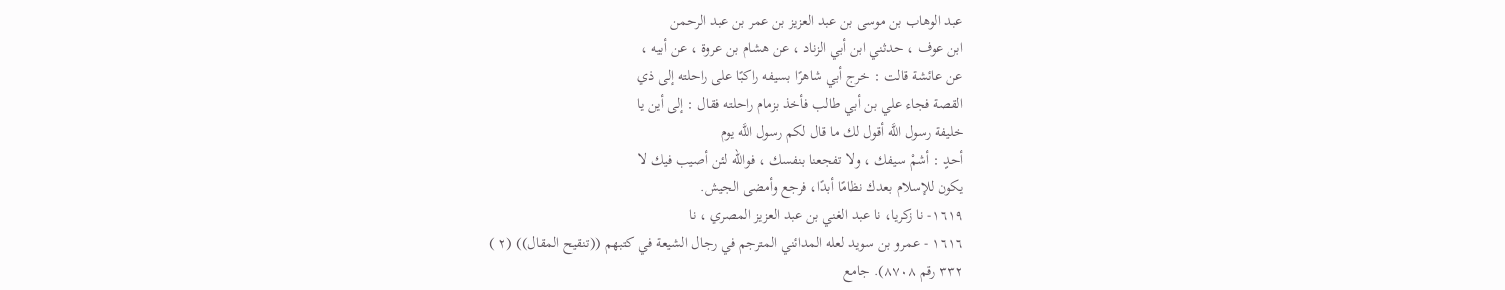عبد الوهاب بن موسى بن عبد العزيز بن عمر بن عبد الرحمن
ابن عوف ، حدثني ابن أبي الزناد ، عن هشام بن عروة ، عن أبيه ،
عن عائشة قالت : خرج أبي شاهرًا بسيفه راكبًا على راحلته إلى ذي
القصة فجاء علي بن أبي طالب فأخذ بزمام راحلته فقال : إلى أين يا
خليفة رسول اللَّه أقول لك ما قال لكم رسول اللَّه يوم
أحدٍ : أشمْ سيفك ، ولا تفجعنا بنفسك ، فوالله لئن أصيب فيك لا
يكون للإسلام بعدك نظامًا أبدًا، فرجع وأمضى الجيش.
١٦١٩- نا زكريا، نا عبد الغني بن عبد العزيز المصري ، نا
١٦١٦ - عمرو بن سويد لعله المدائني المترجم في رجال الشيعة في كتبهم ((تنقيح المقال)) (٢ )
٣٣٢ رقم ٨٧٠٨). جامع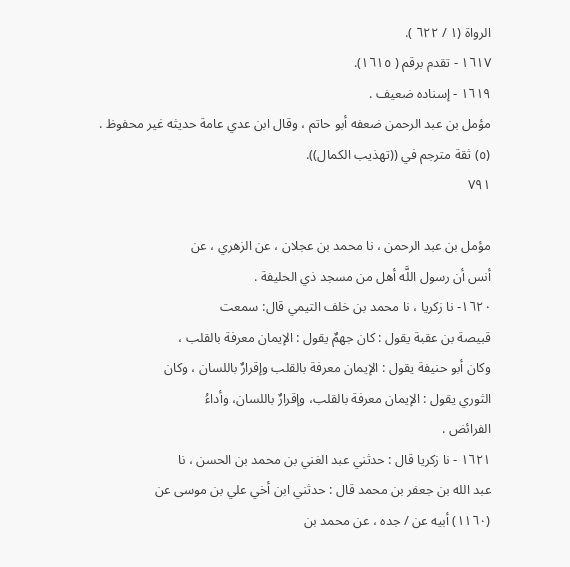الرواة (١ / ٦٢٢ ).
١٦١٧ - تقدم برقم ( ١٦١٥).
١٦١٩ - إسناده ضعيف .
مؤمل بن عبد الرحمن ضعفه أبو حاتم ، وقال ابن عدي عامة حديثه غير محفوظ .
(٥) ثقة مترجم في ((تهذيب الكمال)).
٧٩١

مؤمل بن عبد الرحمن ، نا محمد بن عجلان ، عن الزهري ، عن
أنس أن رسول اللَّه أهل من مسجد ذي الحليفة .
١٦٢٠- نا زكريا ، نا محمد بن خلف التيمي قال: سمعت
قبيصة بن عقبة يقول : كان جهمٌ يقول : الإيمان معرفة بالقلب ،
وكان أبو حنيفة يقول : الإيمان معرفة بالقلب وإقرارٌ باللسان ، وكان
الثوري يقول : الإيمان معرفة بالقلب، وإقرارٌ باللسان، وأداءُ
الفرائض .
١٦٢١ - نا زكريا قال : حدثني عبد الغني بن محمد بن الحسن ، نا
عبد الله بن جعفر بن محمد قال : حدثني ابن أخي علي بن موسى عن
(١١٦٠) أبيه عن / جده ، عن محمد بن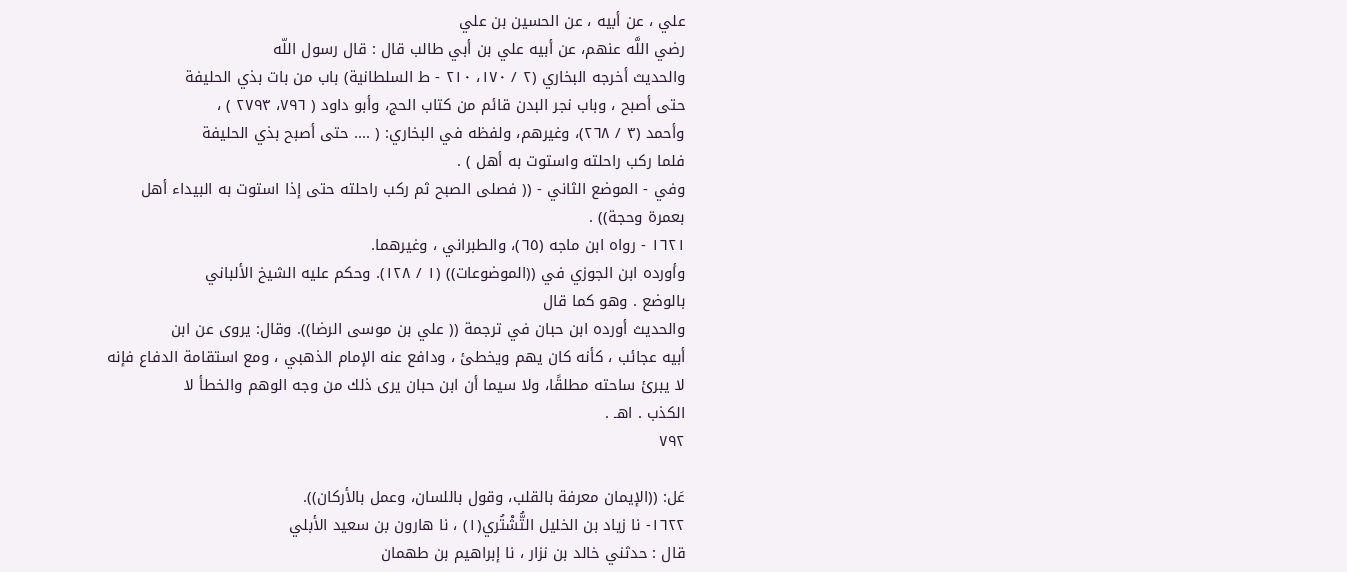علي ، عن أبيه ، عن الحسين بن علي
رضي اللَّه عنهم، عن أبيه علي بن أبي طالب قال : قال رسول اللّه
والحديث أخرجه البخاري (٢ / ١٧٠، ٢١٠ - ط السلطانية) باب من بات بذي الحليفة
حتى أصبح ، وباب نجر البدن قائم من كتاب الحج، وأبو داود ( ٧٩٦، ٢٧٩٣ ) ،
وأحمد (٣ / ٢٦٨)، وغيرهم، ولفظه في البخاري: ( .... حتى أصبح بذي الحليفة
فلما ركب راحلته واستوت به أهل ) .
وفي - الموضع الثاني - (( فصلى الصبح ثم ركب راحلته حتى إذا استوت به البيداء أهل
بعمرة وحجة)) .
١٦٢١ - رواه ابن ماجه (٦٥)، والطبراني ، وغيرهما.
وأورده ابن الجوزي في ((الموضوعات)) (١ / ١٢٨). وحكم عليه الشيخ الألباني
بالوضع . وهو كما قال
والحديث أورده ابن حبان في ترجمة (( علي بن موسى الرضا)). وقال: يروى عن ابن
أبيه عجائب ، كأنه كان يهم ويخطئ ، ودافع عنه الإمام الذهبي ، ومع استقامة الدفاع فإنه
لا يبرئ ساحته مطلقًا، ولا سيما أن ابن حبان يرى ذلك من وجه الوهم والخطأ لا
الكذب . اهـ .
٧٩٢

عَل: ((الإيمان معرفة بالقلب، وقول باللسان، وعمل بالأركان)).
١٦٢٢- نا زياد بن الخليل التُّشْتُري(١) ، نا هارون بن سعيد الأبلي
قال : حدثني خالد بن نزار ، نا إبراهيم بن طهمان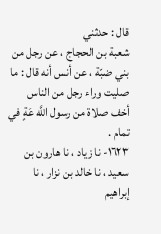قال : حدثني
شعبة بن الحجاج ، عن رجل من بني ضبّة ، عن أنس أنه قال : ما
صليت وراء رجل من الناس أخف صلاة من رسول اللَّه عَةٍ في تمام .
١٦٢٣- نا زیاد ، نا هارون بن سعید ، نا خالد بن نزار ، نا
إبراهيم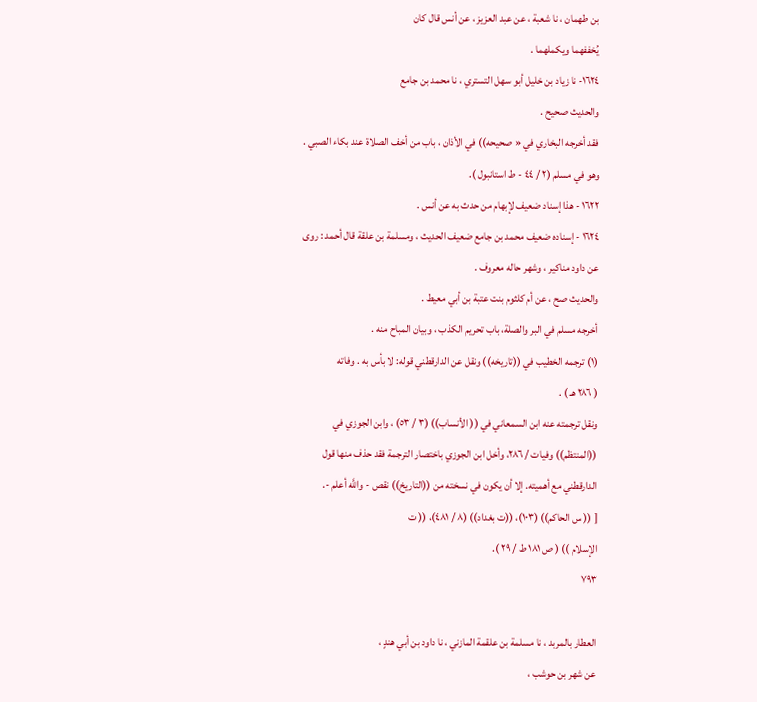بن طهمان ، نا شعبة ، عن عبد العزيز ، عن أنس قال كان
يُخففهما ويكملهما .
١٦٢٤- نا زياد بن خليل أبو سهل التستري ، نا محمد بن جامع
والحديث صحيح .
فقد أخرجه البخاري في « صحيحه)) في الأذان ، باب من أخف الصلاة عند بكاء الصبي .
وهو في مسلم (٢ / ٤٤ - ط استانبول ).
١٦٢٢ - هذا إسناد ضعيف لإبهام من حدث به عن أنس .
١٦٢٤ - إسناده ضعيف محمد بن جامع ضعيف الحديث ، ومسلمة بن علقة قال أحمد : روى
عن داود مناكير ، وشهر حاله معروف .
والحديث صح ، عن أم كلثوم بنت عتبة بن أبي معيط .
أخرجه مسلم في البر والصلة، باب تحريم الكذب ، وبيان المباح منه .
(١) ترجمه الخطيب في ((تاريخه)) ونقل عن الدارقطني قوله: لا بأس به . وفاته
( ٢٨٦ هـ ) .
ونقل ترجمته عنه ابن السمعاني في (( الأنساب)) (٣ / ٥٣) ، وابن الجوزي في
((المنتظم)) وفيات / ٢٨٦، وأخل ابن الجوزي باختصار الترجمة فقد حذف منها قول
الدارقطني مع أهميته. إلا أن يكون في نسخته من ((التاريخ)) نقص - واللَّه أعلم -.
[ (( س الحاكم)) (١٠٣)، ((ت بغداد)) (٨ / ٤٨١)، (( ت
الإسلام )) ( ص ١٨١ ط / ٢٩ ).
٧٩٣

العطار بالمربد ، نا مسلمة بن علقمة المازني ، نا داود بن أبي هندٍ ،
عن شهر بن حوشب ،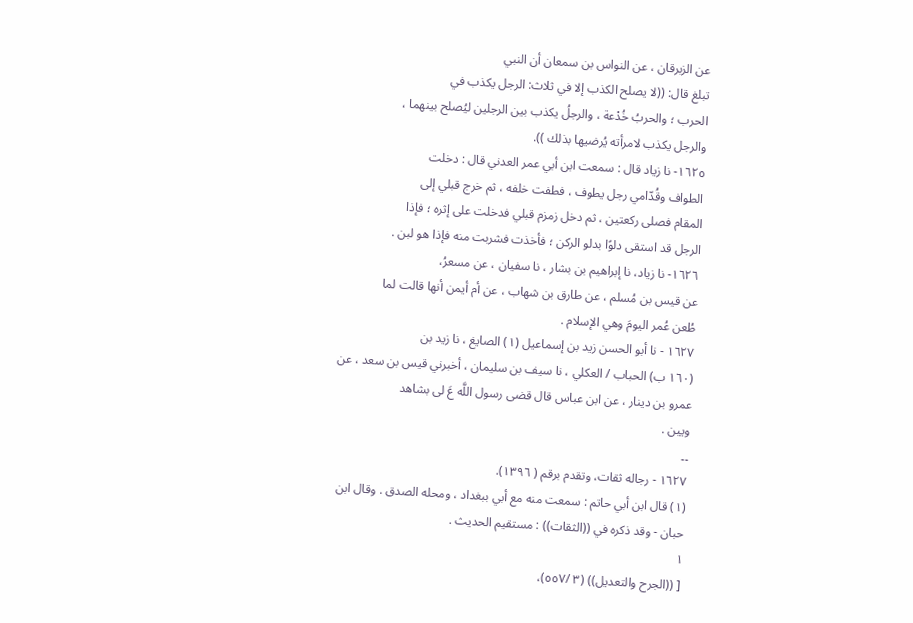عن الزبرقان ، عن النواس بن سمعان أن النبي
تبلغ قال: ((لا يصلح الكذب إلا في ثلاث: الرجل يكذب في
الحرب ؛ والحربُ خُدْعة ، والرجلُ يكذب بين الرجلين ليُصلح بينهما ،
والرجل يكذب لامرأته يُرضيها بذلك )).
١٦٢٥- نا زياد قال : سمعت ابن أبي عمر العدني قال : دخلت
الطواف وقُدّامي رجل يطوف ، فطفت خلفه ، ثم خرج قبلي إلى
المقام فصلى ركعتين ، ثم دخل زمزم قبلي فدخلت على إثره ؛ فإذا
الرجل قد استقى دلوًا بدلو الركن ؛ فأخذت فشربت منه فإذا هو لبن .
١٦٢٦- نا زياد، نا إبراهيم بن بشار ، نا سفيان ، عن مسعرُ،
عن قيس بن مُسلم ، عن طارق بن شهاب ، عن أم أيمن أنها قالت لما
طُعن عُمر اليومَ وهي الإسلام .
١٦٢٧ - نا أبو الحسن زيد بن إسماعيل (١) الصايغ ، نا زيد بن
(١٦٠ ب) الحباب / العكلي ، نا سيف بن سليمان ، أخبرني قيس بن سعد ، عن
عمرو بن دينار ، عن ابن عباس قال قضى رسول اللَّه عَ لى بشاهد
ويين .
۔۔
١٦٢٧ - رجاله ثقات، وتقدم برقم ( ١٣٩٦).
(١) قال ابن أبي حاتم : سمعت منه مع أبي ببغداد ، ومحله الصدق . وقال ابن
حبان - وقد ذكره في ((الثقات)) : مستقيم الحديث .
١
[ ((الجرح والتعديل)) (٣ /٥٥٧)،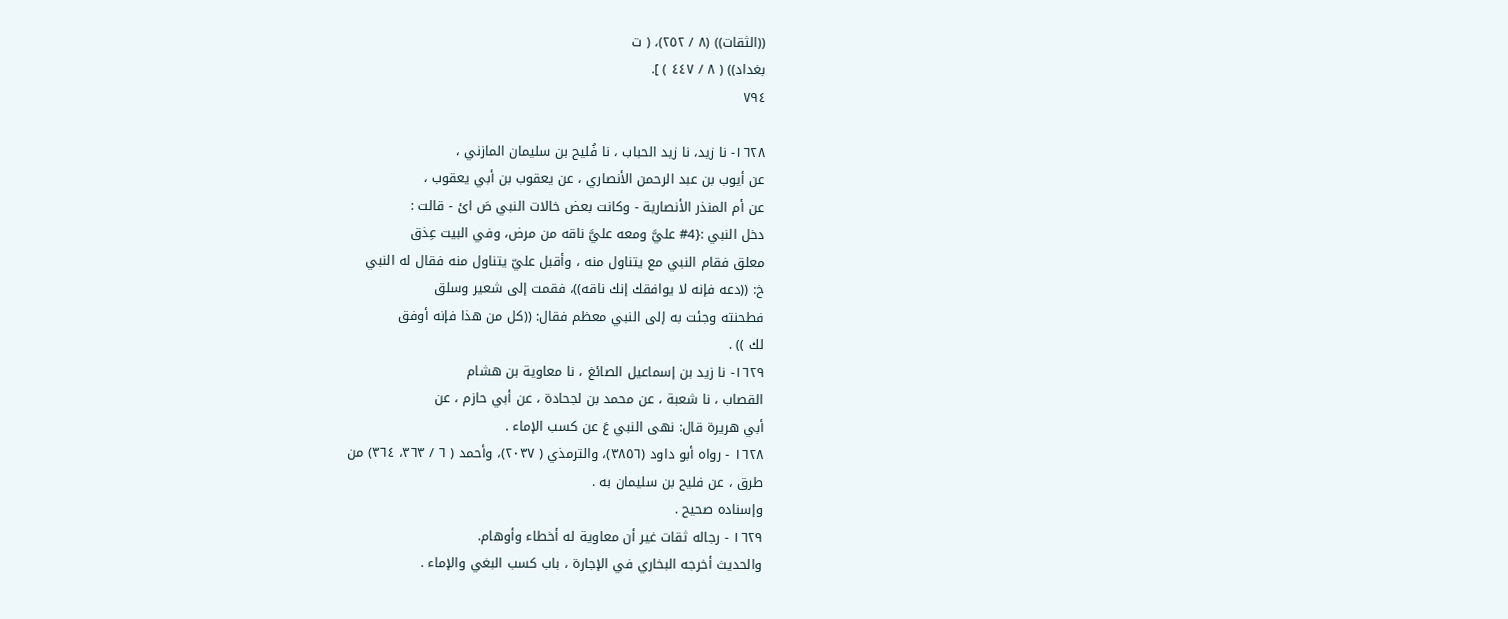((الثقات)) (٨ / ٢٥٢)، ( ت
بغداد)) ( ٨ / ٤٤٧ ) ].
٧٩٤

١٦٢٨- نا زيد، نا زيد الحباب ، نا فُليح بن سليمان المازني ،
عن أيوب بن عبد الرحمن الأنصاري ، عن يعقوب بن أبي يعقوب ،
عن أم المنذر الأنصارية - وكانت بعض خالات النبي صَ ائ - قالت :
دخل النبي :{4# عليَّ ومعه عليَّ ناقه من مرض، وفي البيت عِذق
معلق فقام النبي مع يتناول منه ، وأقبل عليّ يتناول منه فقال له النبي
خ: ((دعه فإنه لا يوافقك إنك ناقه))، فقمت إلى شعير وسلق
فطحنته وجئت به إلى النبي معظم فقال: ((كل من هذا فإنه أوفق
لك )) .
١٦٢٩- نا زيد بن إسماعيل الصائغ ، نا معاوية بن هشام
القصاب ، نا شعبة ، عن محمد بن لجحادة ، عن أبي حازم ، عن
أبي هريرة قال: نهى النبي عَ عن كسب الإماء .
١٦٢٨ - رواه أبو داود (٣٨٥٦)، والترمذي ( ٢٠٣٧)، وأحمد ( ٦ / ٣٦٣، ٣٦٤) من
طرق ، عن فليح بن سليمان به .
وإسناده صحيح .
١٦٢٩ - رجاله ثقات غير أن معاوية له أخطاء وأوهام.
والحديث أخرجه البخاري في الإجارة ، باب كسب البغي والإماء .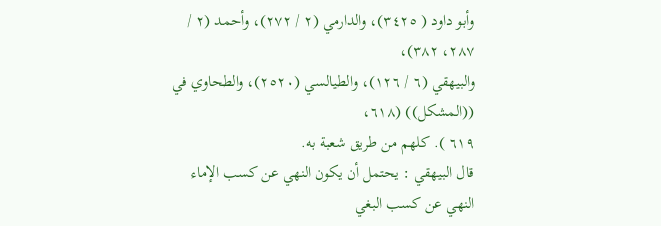وأبو داود ( ٣٤٢٥)، والدارمي (٢ / ٢٧٢)، وأحمد (٢ / ٢٨٧، ٣٨٢)،
والبيهقي (٦ / ١٢٦)، والطيالسي (٢٥٢٠)، والطحاوي في ((المشكل)) (٦١٨،
٦١٩ ). كلهم من طريق شعبة به.
قال البيهقي : يحتمل أن يكون النهي عن كسب الإماء النهي عن كسب البغي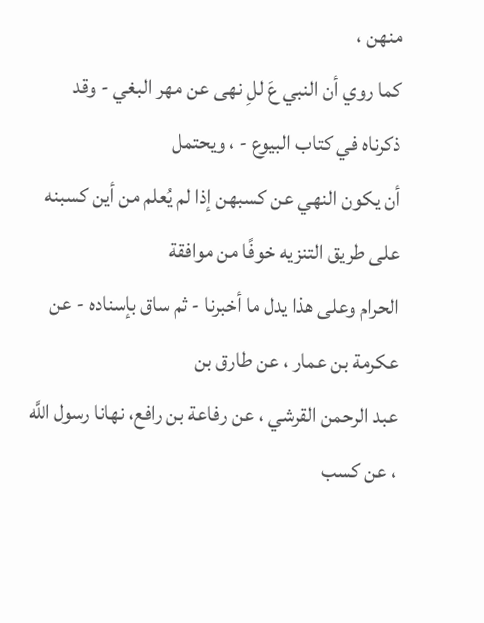منهن ،
كما روي أن النبي عَ للِ نهى عن مهر البغي - وقد ذكرناه في كتاب البيوع - ، ويحتمل
أن يكون النهي عن كسبهن إذا لم يُعلم من أين كسبنه على طريق التنزيه خوفًا من موافقة
الحرام وعلى هذا يدل ما أخبرنا - ثم ساق بإسناده - عن عكرمة بن عمار ، عن طارق بن
عبد الرحمن القرشي ، عن رفاعة بن رافع، نهانا رسول اللَّه ، عن كسب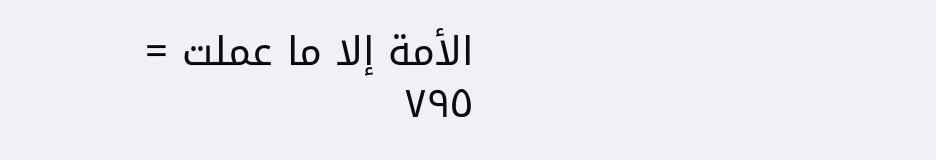الأمة إلا ما عملت =
٧٩٥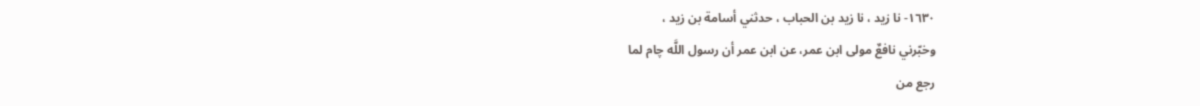١٦٣٠- نا زيد ، نا زيد بن الحباب ، حدثني أسامة بن زيد ،
وخبّرني نافعٌ مولى ابن عمر، عن ابن عمر أن رسول اللَّه چام لما
رجع من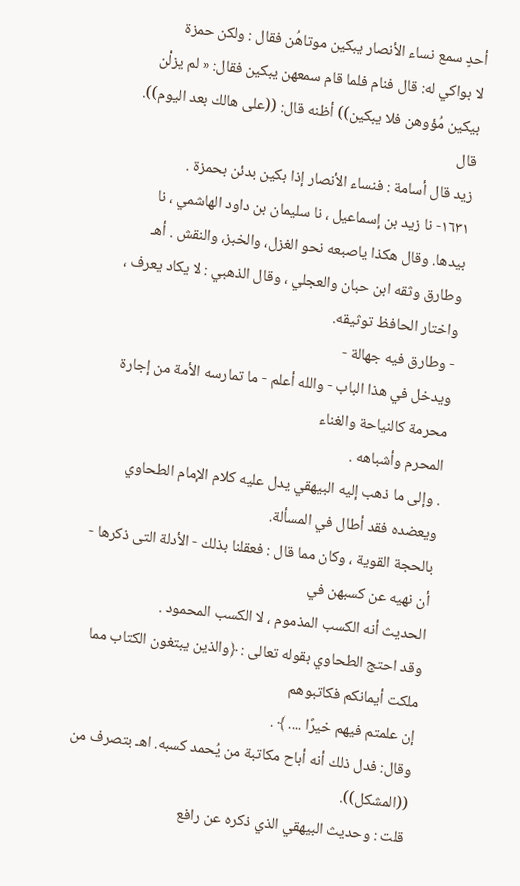أحدٍ سمع نساء الأنصار يبكين موتاهُن فقال : ولكن حمزة
لا بواكي له: قال فنام فلما قام سمعهن يبكين فقال: « لم يزلْن
بيكين مُؤوهن فلا يبكين)) أظنه قال: ((على هالك بعد اليوم)). قال
زيد قال أسامة : فنساء الأنصار إذا بكين بدئن بحمزة .
١٦٣١- نا زيد بن إسماعيل ، نا سليمان بن داود الهاشمي ، نا
بيدها. وقال هكذا ياصبعه نحو الغزل، والخبز، والنقش . أهـ
وطارق وثقه ابن حبان والعجلي ، وقال الذهبي : لا يكاد يعرف ، واختار الحافظ توثيقه.
- وطارق فيه جهالة -
ويدخل في هذا الباب - والله أعلم - ما تمارسه الأمة من إجارة محرمة كالنياحة والغناء
المحرم وأشباهه .
. وإلى ما ذهب إليه البيهقي يدل عليه كلام الإمام الطحاوي ويعضده فقد أطال في المسألة.
بالحجة القوية ، وكان مما قال : فعقلنا بذلك - الأدلة التى ذكرها - أن نهيه عن كسبهن في
الحديث أنه الكسب المذموم ، لا الكسب المحمود .
وقد احتج الطحاوي بقوله تعالى : ﴿والذين يبتغون الكتاب مما ملكت أيمانكم فكاتبوهم
إن علمتم فيهم خيرًا .... ﴾ .
وقال: فدل ذلك أنه أباح مكاتبة من يُحمد كسبه. اهـ بتصرف من ((المشكل)).
قلت : وحديث البيهقي الذي ذكره عن رافع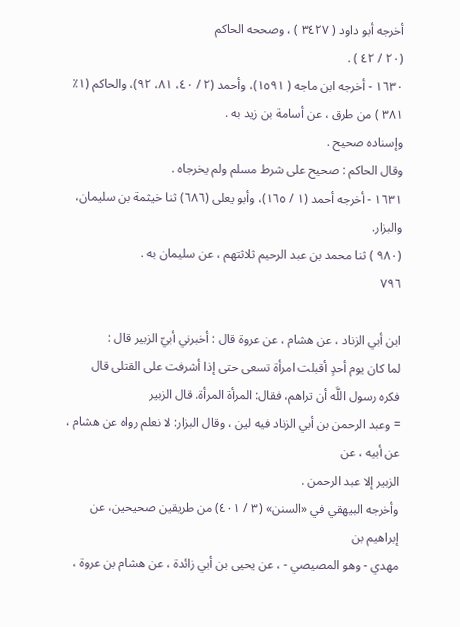أخرجه أبو داود ( ٣٤٢٧ ) ، وصححه الحاكم
(٢٠ / ٤٢ ) .
١٦٣٠ - أخرجه ابن ماجه ( ١٥٩١)، وأحمد (٢ / ٤٠، ٨١، ٩٢)، والحاكم (١٪
٣٨١ ) من طرق ، عن أسامة بن زيد به .
وإسناده صحيح .
وقال الحاكم : صحيح على شرط مسلم ولم يخرجاه .
١٦٣١ - أخرجه أحمد (١ / ١٦٥)، وأبو يعلى (٦٨٦) ثنا خيثمة بن سليمان، والبزار.
(٩٨٠ ) ثنا محمد بن عبد الرحيم ثلاثتهم ، عن سليمان به .
٧٩٦

ابن أبي الزناد ، عن هشام ، عن عروة قال : أخبرني أبيّ الزبير قال :
لما كان يوم أحدٍ أقبلت امرأة تسعى حتى إذا أشرفت على القتلى قال
فكره رسول اللَّه أن تراهم، فقال: المرأة المرأة. قال الزبير
= وعبد الرحمن بن أبي الزناد فيه لين ، وقال البزار: لا نعلم رواه عن هشام ، عن أبيه ، عن
الزبير إلا عبد الرحمن .
وأخرجه البيهقي في «السنن» (٣ / ٤٠١) من طريقين صحيحين، عن إبراهيم بن
مهدي - وهو المصيصي - ، عن يحيى بن أبي زائدة ، عن هشام بن عروة ،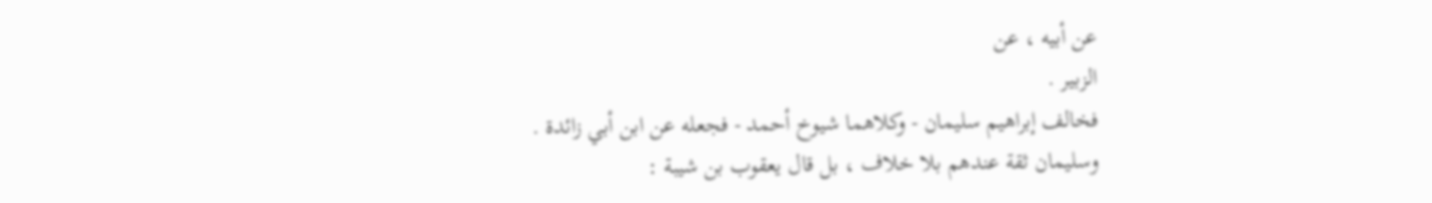عن أبيه ، عن
الزبير .
فخالف إبراهيم سليمان - وكلاهما شيوخ أحمد - فجعله عن ابن أبي زائدة .
وسليمان ثقة عندهم بلا خلاف ، بل قال يعقوب بن شيبة :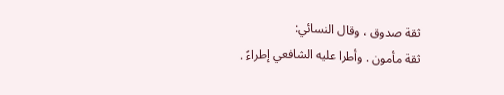ثقة صدوق ، وقال النسائي:
ثقة مأمون . وأطرا عليه الشافعي إطراءً .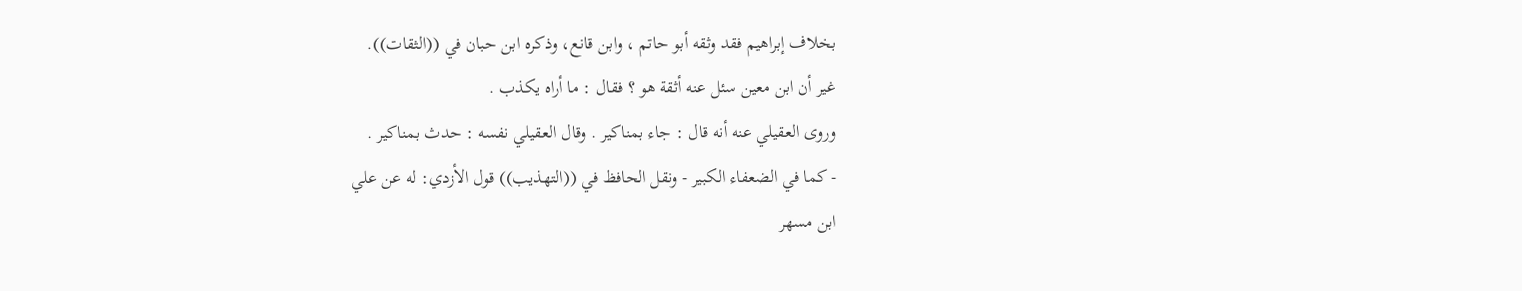بخلاف إبراهيم فقد وثقه أبو حاتم ، وابن قانع، وذكره ابن حبان في ((الثقات)).
غير أن ابن معين سئل عنه أثقة هو ؟ فقال : ما أراه يكذب .
وروى العقيلي عنه أنه قال : جاء بمناكير . وقال العقيلي نفسه : حدث بمناكير .
- كما في الضعفاء الكبير - ونقل الحافظ في ((التهذيب)) قول الأزدي: له عن علي
ابن مسهر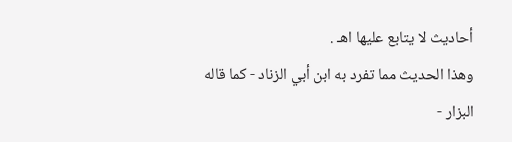أحاديث لا يتابع عليها اهـ .
وهذا الحديث مما تفرد به ابن أبي الزناد - كما قاله البزار -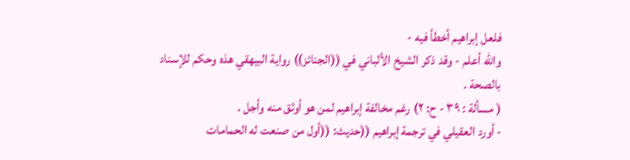فلعل إبراهيم أخطأ فيه -
والله أعلم - وقد ذكر الشيخ الألباني في ((الجنائز)) رواية البيهقي هذه وحكم للإسناد
بالصحة .
( مسألة : ٣٩ - ح: ٢) رغم مخالفة إبراهيم لمن هو أوثق منه وأجل .
· أورد العقيلي في ترجمة إبراهيم ((حديث: ((أول من صنعت له الحمامات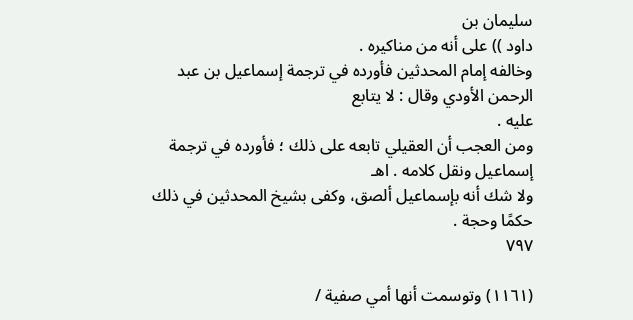سليمان بن
داود )) على أنه من مناكيره .
وخالفه إمام المحدثين فأورده في ترجمة إسماعيل بن عبد الرحمن الأودي وقال : لا يتابع
عليه .
ومن العجب أن العقيلي تابعه على ذلك ؛ فأورده في ترجمة إسماعيل ونقل كلامه . اهـ
ولا شك أنه بإسماعيل ألصق، وكفى بشيخ المحدثين في ذلك حكمًا وحجة .
٧٩٧

(١١٦١) وتوسمت أنها أمي صفية /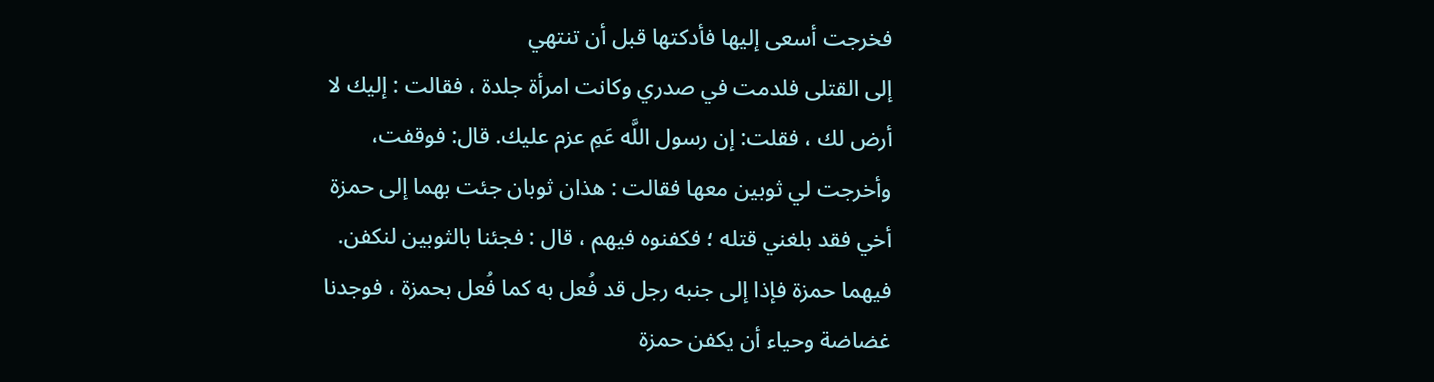فخرجت أسعى إليها فأدكتها قبل أن تنتهي
إلى القتلى فلدمت في صدري وكانت امرأة جلدة ، فقالت : إليك لا
أرض لك ، فقلت: إن رسول اللَّه عَمِ عزم عليك. قال: فوقفت،
وأخرجت لي ثوبين معها فقالت : هذان ثوبان جئت بهما إلى حمزة
أخي فقد بلغني قتله ؛ فكفنوه فيهم ، قال : فجئنا بالثوبين لنكفن.
فيهما حمزة فإذا إلى جنبه رجل قد فُعل به كما فُعل بحمزة ، فوجدنا
غضاضة وحياء أن یکفن حمزة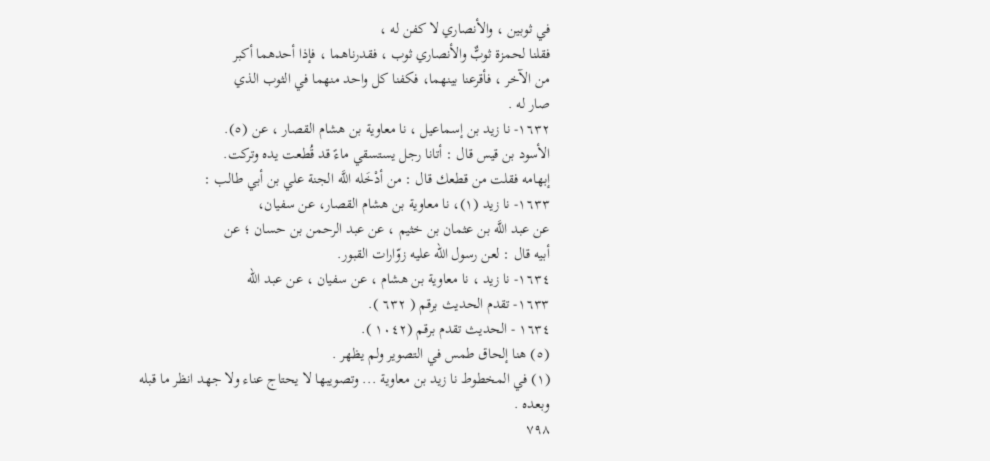في ثوبين ، والأنصاري لا کفن له ،
فقلنا لحمزة ثوبٌّ والأنصاري ثوب ، فقدرناهما ، فإذا أحدهما أكبر
من الآخر ، فأقرعنا بينهما، فكفنا كل واحد منهما في الثوب الذي
صار له .
١٦٣٢- نا زيد بن إسماعيل ، نا معاوية بن هشام القصار ، عن (٥).
الأسود بن قيس قال : أتانا رجل يستسقي ماءً قد قُطعت يده وتركت.
إبهامه فقلت من قطعك قال : من أدْخَله اللَّه الجنة علي بن أبي طالب :
١٦٣٣- نا زيد (١)، نا معاوية بن هشام القصار، عن سفيان،
عن عبد اللَّه بن عثمان بن خثيم ، عن عبد الرحمن بن حسان ؛ عن
أبيه قال : لعن رسول اللّه عليه زوّارات القبور.
١٦٣٤- نا زيد ، نا معاوية بن هشام ، عن سفيان ، عن عبد الله
١٦٣٣- تقدم الحديث برقم ( ٦٣٢ ).
١٦٣٤ - الحديث تقدم برقم (١٠٤٢ ).
(٥) هنا إلحاق طمس في التصوير ولم يظهر .
(١) في المخطوط نا زيد بن معاوية ... وتصويبها لا يحتاج عناء ولا جهد انظر ما قبله
وبعده .
٧٩٨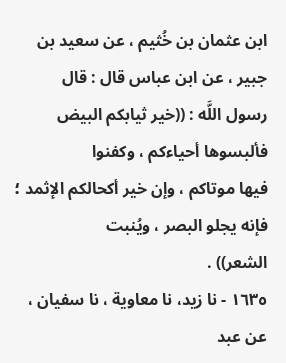ابن عثمان بن خُثيم ، عن سعيد بن جبير ، عن ابن عباس قال : قال
رسول اللَّه : ((خير ثيابكم البيض فألبسوها أحياءكم ، وكفنوا
فيها موتاكم ، وإن خير أكحالكم الإثمد ؛ فإنه يجلو البصر ، ويُنبت
الشعر)) .
١٦٣٥ - نا زيد، نا معاوية ، نا سفيان ، عن عبد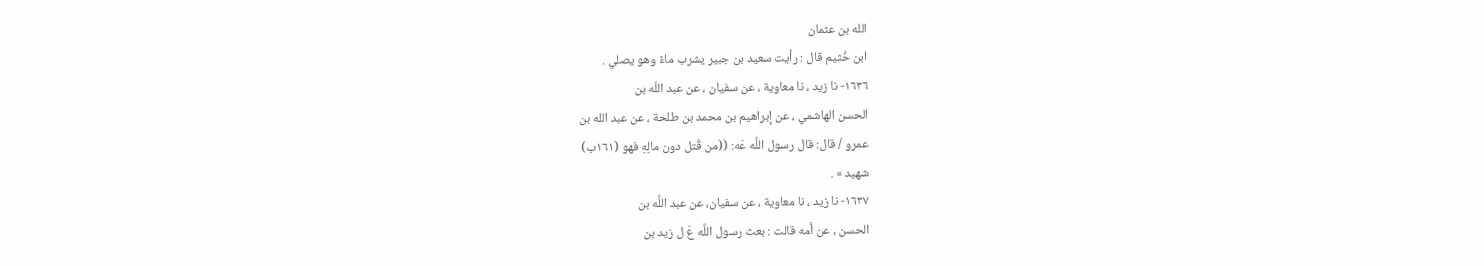الله بن عثمان
ابن خُثيم قال : رأيت سعيد بن جبير يشرب ماءً وهو يصلي .
١٦٣٦- نا زيد ، نا معاوية ، عن سفيان ، عن عبد اللّه بن
الحسن الهاشمي ، عن إبراهيم بن محمد بن طلحة ، عن عبد الله بن
عمرو / قال: قال رسول اللَّه عَه: ((من قُتل دون مالِهِ فهو (١٦١ب)
شهید » .
١٦٣٧- نا زيد ، نا معاوية ، عن سفيان، عن عبد اللَّه بن
الحسن ، عن أمه قالت : بعث رسول اللَّه عَ ل زيد بن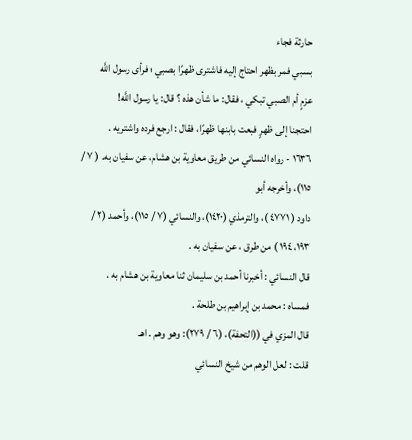حارثة فجاء
بسبي فمر بظهر احتاج إليه فاشترى ظهرًا بصبي ؛ فرأى رسول اللَّه
عزمٍ أم الصبي تبكي ، فقال: ما شأن هذه ؟ قال: يا رسول اللَّه!
احتجنا إلى ظهرٍ فبعت بابنها ظهرًا، فقال : ارجع فرده واشتريه .
١٦٣٦ - رواه النسائي من طريق معاوية بن هشام، عن سفيان به. ( ٧ / ١١٥)، وأخرجه أبو
داود ( ٤٧٧١ )، والترمذي (١٤٢٠)، والنسائي (٧ / ١١٥)، وأحمد (٢ /
١٩٣، ١٩٤ ) من طرق ، عن سفيان به .
قال النسائي : أخبرنا أحمد بن سليمان ثنا معاوية بن هشام به .
فمساه : محمد بن إبراهيم بن طلحة .
قال المزي في ((التحفة)، (٦ / ٢٧٩): وهو وهم . اهـ
قلت : لعل الوهم من شيخ النسائي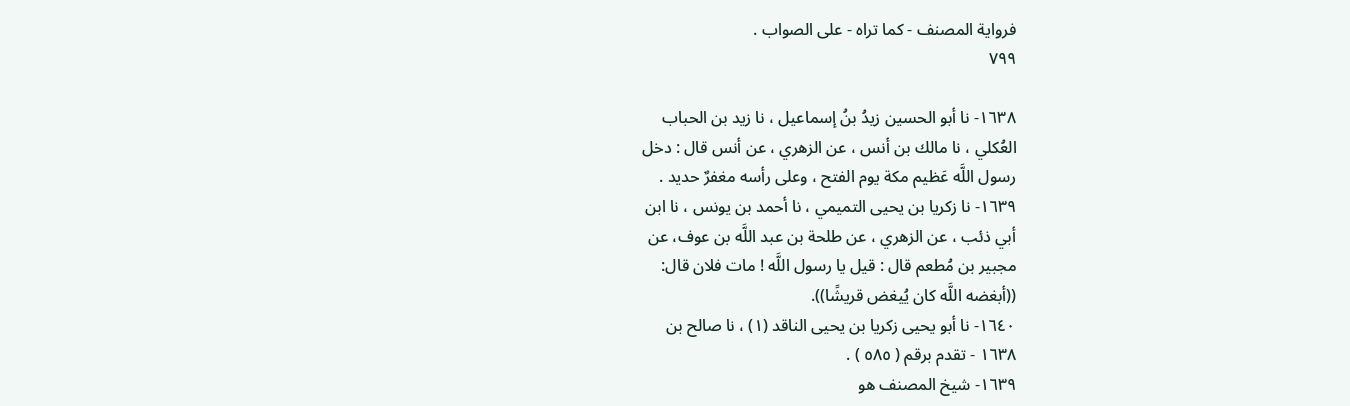فرواية المصنف - كما تراه - على الصواب .
٧٩٩

١٦٣٨- نا أبو الحسين زيدُ بنُ إسماعيل ، نا زيد بن الحباب
العُكلي ، نا مالك بن أنس ، عن الزهري ، عن أنس قال : دخل
رسول اللَّه عَظيم مكة يوم الفتح ، وعلى رأسه مغفرٌ حديد .
١٦٣٩- نا زكريا بن يحيى التميمي ، نا أحمد بن يونس ، نا ابن
أبي ذئب ، عن الزهري ، عن طلحة بن عبد اللَّه بن عوف، عن
مجبير بن مُطعم قال : قيل يا رسول اللَّه ! مات فلان قال:
((أبغضه اللَّه كان يُيغض قريشًا)).
١٦٤٠- نا أبو يحيى زكريا بن يحيى الناقد (١) ، نا صالح بن
١٦٣٨ - تقدم برقم ( ٥٨٥ ) .
١٦٣٩- شيخ المصنف هو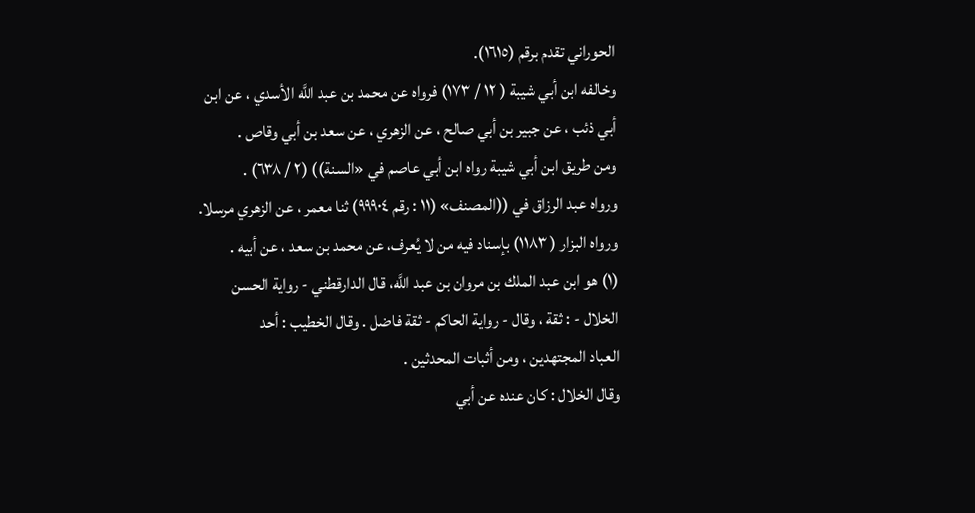الحوراني تقدم برقم (١٦١٥).
وخالفه ابن أبي شيبة ( ١٢ / ١٧٣) فرواه عن محمد بن عبد اللَّه الأسدي ، عن ابن
أبي ذئب ، عن جبير بن أبي صالح ، عن الزهري ، عن سعد بن أبي وقاص .
ومن طريق ابن أبي شيبة رواه ابن أبي عاصم في «السنة)) (٢ / ٦٣٨) .
ورواه عبد الرزاق في ((المصنف» (١١ : رقم ٩٩٩٠٤) ثنا معمر ، عن الزهري مرسلا.
ورواه البزار ( ١١٨٣) بإسناد فيه من لا يُعرف، عن محمد بن سعد ، عن أبيه .
(١) هو ابن عبد الملك بن مروان بن عبد اللَّه، قال الدارقطني - رواية الحسن
الخلال - : ثقة ، وقال - رواية الحاكم - ثقة فاضل . وقال الخطيب : أحد
العباد المجتهدين ، ومن أثبات المحدثين .
وقال الخلال : كان عنده عن أبي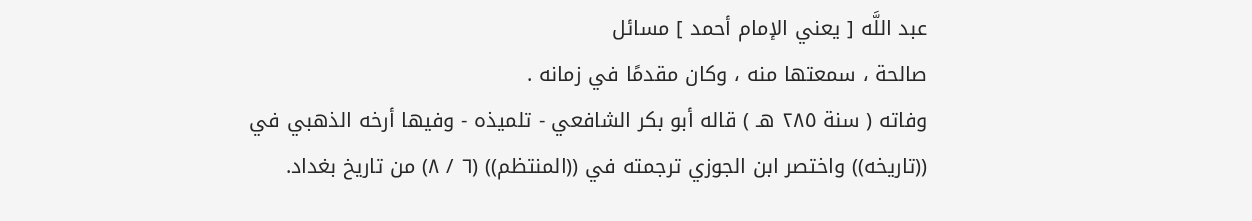عبد اللَّه [ يعني الإمام أحمد ] مسائل
صالحة ، سمعتها منه ، وكان مقدمًا في زمانه .
وفاته ( سنة ٢٨٥ هـ ) قاله أبو بكر الشافعي - تلميذه - وفيها أرخه الذهبي في
((تاريخه)) واختصر ابن الجوزي ترجمته في ((المنتظم)) (٦ / ٨) من تاريخ بغداد.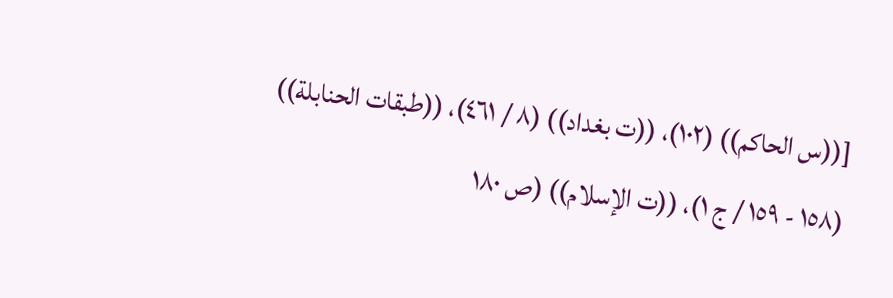[((س الحاكم)) (١٠٢)، ((ت بغداد)) (٨ / ٤٦١)، ((طبقات الحنابلة))
(١٥٨ - ١٥٩ / ج ١)، ((ت الإسلام)) (ص ١٨٠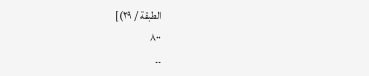الطبقة / ٢٩)]
٨٠٠
۔۔